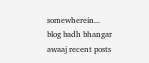somewherein... blog badh bhangar awaaj recent posts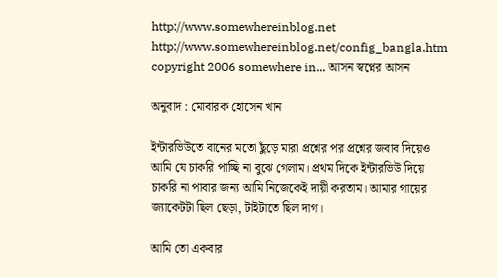http://www.somewhereinblog.net http://www.somewhereinblog.net/config_bangla.htm copyright 2006 somewhere in... আসন স্বপ্নের আসন

অনুবাদ : মোবারক হোসেন খান

ইন্টারভিউতে বানের মতো ছুঁড়ে মারা প্রশ্নের পর প্রশ্নের জবাব দিয়েও আমি যে চাকরি পাচ্ছি না বুঝে গেলাম। প্রথম দিকে ইন্টারভিউ দিয়ে চাকরি না পাবার জন্য আমি নিজেকেই দায়ী করতাম। আমার গায়ের জ্যাকেটটা ছিল ছেড়া, টাইটাতে ছিল দাগ।

আমি তো একবার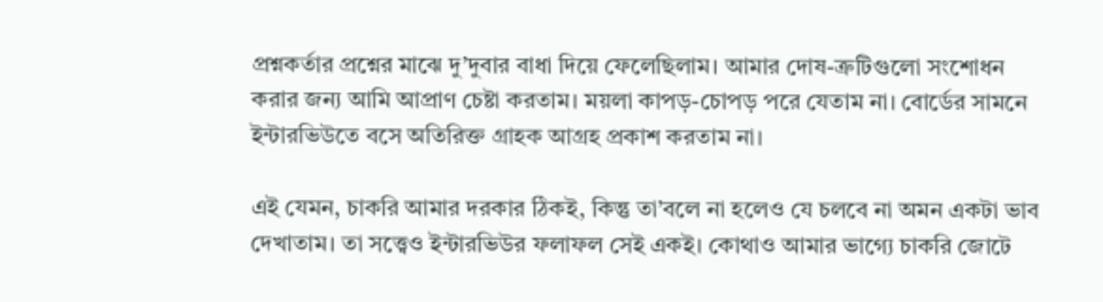প্রশ্নকর্তার প্রশ্নের মাঝে দু’দুবার বাধা দিয়ে ফেলেছিলাম। আমার দোষ-ত্রুটিগুলো সংশোধন করার জন্য আমি আপ্রাণ চেষ্টা করতাম। ময়লা কাপড়-চোপড় পরে যেতাম না। বোর্ডের সামনে ইন্টারভিউতে বসে অতিরিক্ত গ্রাহক আগ্রহ প্রকাশ করতাম না।

এই যেমন, চাকরি আমার দরকার ঠিকই, কিন্তু তা’বলে না হলেও যে চলবে না অমন একটা ভাব দেখাতাম। তা সত্ত্বেও ইন্টারভিউর ফলাফল সেই একই। কোথাও আমার ভাগ্যে চাকরি জোটে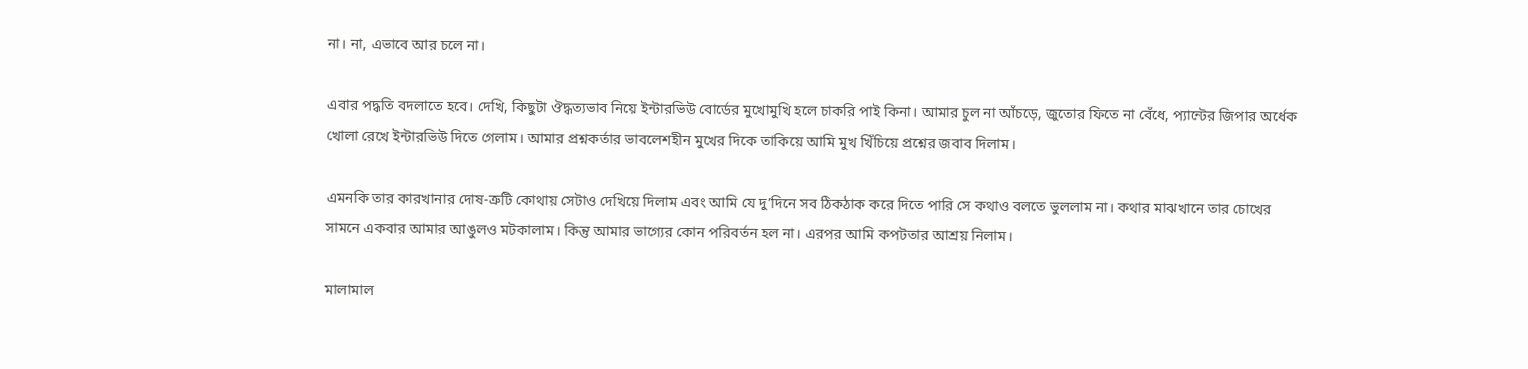না। না, এভাবে আর চলে না।

এবার পদ্ধতি বদলাতে হবে। দেখি, কিছুটা ঔদ্ধত্যভাব নিয়ে ইন্টারভিউ বোর্ডের মুখোমুখি হলে চাকরি পাই কিনা। আমার চুল না আঁচড়ে, জুতোর ফিতে না বেঁধে, প্যান্টের জিপার অর্ধেক খোলা রেখে ইন্টারভিউ দিতে গেলাম। আমার প্রশ্নকর্তার ভাবলেশহীন মুখের দিকে তাকিয়ে আমি মুখ খিঁচিয়ে প্রশ্নের জবাব দিলাম।

এমনকি তার কারখানার দোষ-ত্রুটি কোথায় সেটাও দেখিয়ে দিলাম এবং আমি যে দু’দিনে সব ঠিকঠাক করে দিতে পারি সে কথাও বলতে ভুললাম না। কথার মাঝখানে তার চোখের সামনে একবার আমার আঙুলও মটকালাম। কিন্তু আমার ভাগ্যের কোন পরিবর্তন হল না। এরপর আমি কপটতার আশ্রয় নিলাম।

মালামাল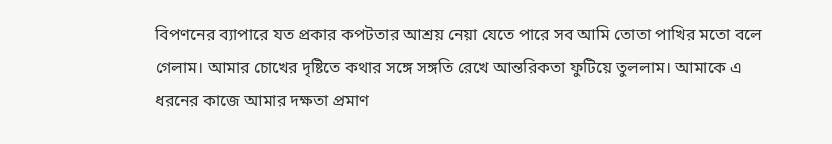বিপণনের ব্যাপারে যত প্রকার কপটতার আশ্রয় নেয়া যেতে পারে সব আমি তোতা পাখির মতো বলে গেলাম। আমার চোখের দৃষ্টিতে কথার সঙ্গে সঙ্গতি রেখে আন্তরিকতা ফুটিয়ে তুললাম। আমাকে এ ধরনের কাজে আমার দক্ষতা প্রমাণ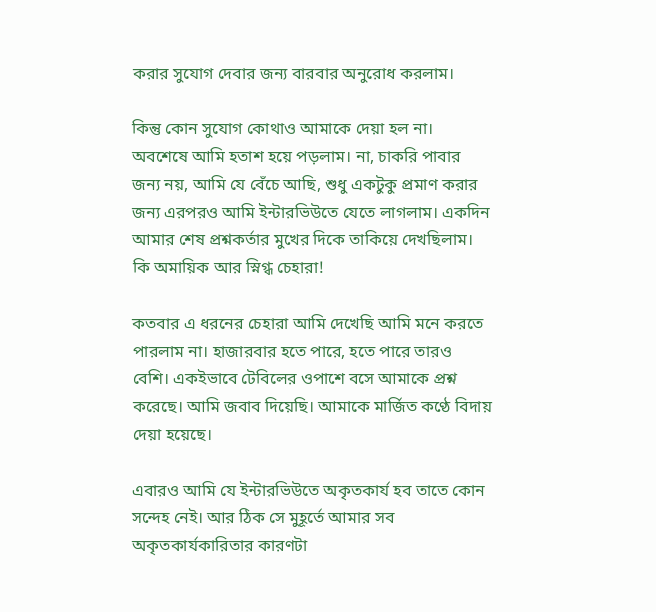করার সুযোগ দেবার জন্য বারবার অনুরোধ করলাম।

কিন্তু কোন সুযোগ কোথাও আমাকে দেয়া হল না। অবশেষে আমি হতাশ হয়ে পড়লাম। না, চাকরি পাবার জন্য নয়, আমি যে বেঁচে আছি, শুধু একটুকু প্রমাণ করার জন্য এরপরও আমি ইন্টারভিউতে যেতে লাগলাম। একদিন আমার শেষ প্রশ্নকর্তার মুখের দিকে তাকিয়ে দেখছিলাম। কি অমায়িক আর স্নিগ্ধ চেহারা!

কতবার এ ধরনের চেহারা আমি দেখেছি আমি মনে করতে পারলাম না। হাজারবার হতে পারে, হতে পারে তারও বেশি। একইভাবে টেবিলের ওপাশে বসে আমাকে প্রশ্ন করেছে। আমি জবাব দিয়েছি। আমাকে মার্জিত কণ্ঠে বিদায় দেয়া হয়েছে।

এবারও আমি যে ইন্টারভিউতে অকৃতকার্য হব তাতে কোন সন্দেহ নেই। আর ঠিক সে মুহূর্তে আমার সব অকৃতকার্যকারিতার কারণটা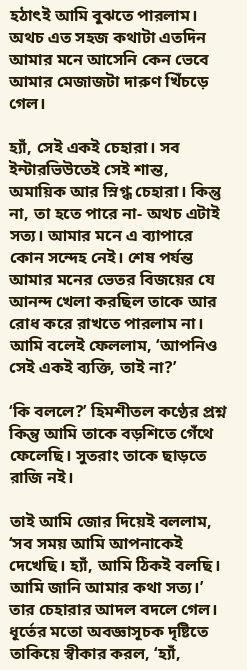হঠাৎই আমি বুঝতে পারলাম। অথচ এত সহজ কথাটা এতদিন আমার মনে আসেনি কেন ভেবে আমার মেজাজটা দারুণ খিঁচড়ে গেল।

হ্যাঁ, সেই একই চেহারা। সব ইন্টারভিউতেই সেই শান্ত, অমায়িক আর স্নিগ্ধ চেহারা। কিন্তু না, তা হতে পারে না- অথচ এটাই সত্য। আমার মনে এ ব্যাপারে কোন সন্দেহ নেই। শেষ পর্যন্ত আমার মনের ভেতর বিজয়ের যে আনন্দ খেলা করছিল তাকে আর রোধ করে রাখতে পারলাম না। আমি বলেই ফেললাম, ‘আপনিও সেই একই ব্যক্তি, তাই না?’

‘কি বললে?’ হিমশীতল কণ্ঠের প্রশ্ন কিন্তু আমি তাকে বড়শিতে গেঁথে ফেলেছি। সুতরাং তাকে ছাড়তে রাজি নই।

তাই আমি জোর দিয়েই বললাম, ‘সব সময় আমি আপনাকেই দেখেছি। হ্যাঁ, আমি ঠিকই বলছি। আমি জানি আমার কথা সত্য।’
তার চেহারার আদল বদলে গেল। ধূর্তের মতো অবজ্ঞাসূচক দৃষ্টিতে তাকিয়ে স্বীকার করল, ‘হ্যাঁ,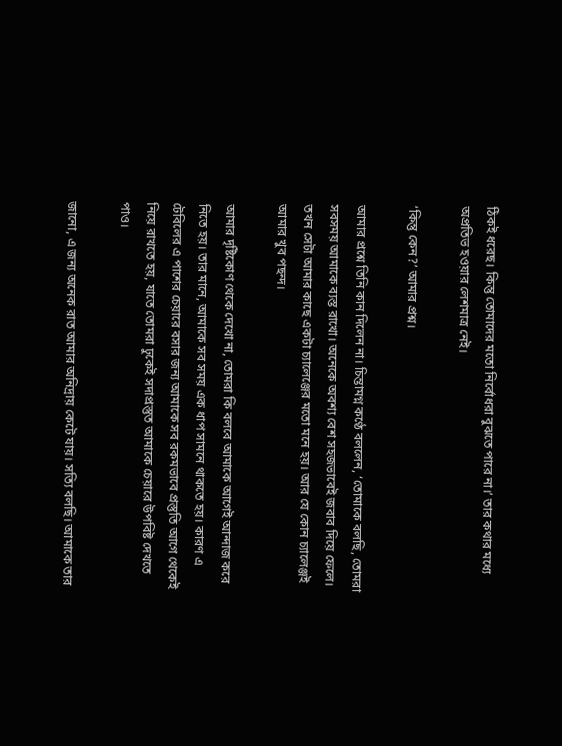ঠিকই ধরেছ। কিন্তু তোমাদের মতো নির্বোধরা বুঝতে পারে না।’ তার কথার মধ্যে অপ্রতিভ হওয়ার লেশমাত্র নেই।

‘কিন্তু কেন?’ আমার প্রশ্ন।

আমার প্রশ্নে তিনি কান দিলেন না। চিন্তামগ্ন কণ্ঠে বললেন, ‘তোমাকে বলছি, তোমরা সবসময় আমাকে ব্যস্ত রাখো। অনেকে অবশ্য বেশ সহজভাবেই জবাব দিয়ে ফেলে। তখন সেটা আমার কাছে একটা চ্যালেঞ্জের মতো মনে হয়। আর যে কোন চ্যালেঞ্জই আমার খুব পছন্দ।

আমার দৃষ্টিকোণ থেকে দেখো না, তোমরা কি বলবে আমাকে আগেই আন্দাজ করে নিতে হয়। তার মানে, আমাকে সব সময় এক ধাপ সামনে থাকতে হয়। কারণ এ টেবিলের এ পাশের চেয়ারে বসার জন্য আমাকে সব রকমভাবে প্রস্তুতি আগে থেকেই নিয়ে রাখতে হয়, যাতে তোমরা ঢুকেই সদাপ্রস্তুত আমাকে চেয়ারে উপবিষ্ট দেখতে পাও।

জানো, এ জন্য অনেক রাত আমার অনিদ্রায় কেটে যায়। সত্যি বলছি। আমাকে তার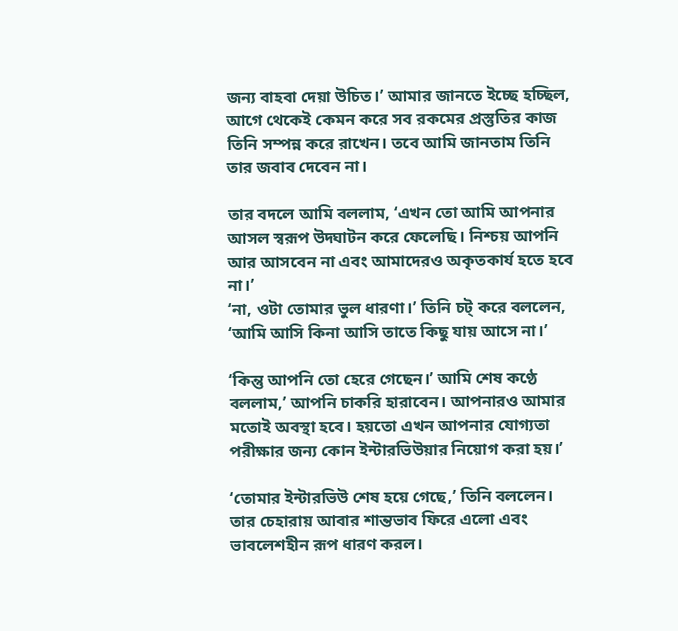জন্য বাহবা দেয়া উচিত।’ আমার জানতে ইচ্ছে হচ্ছিল, আগে থেকেই কেমন করে সব রকমের প্রস্তুতির কাজ তিনি সম্পন্ন করে রাখেন। তবে আমি জানতাম তিনি তার জবাব দেবেন না।

তার বদলে আমি বললাম, ‘এখন তো আমি আপনার আসল স্বরূপ উদ্ঘাটন করে ফেলেছি। নিশ্চয় আপনি আর আসবেন না এবং আমাদেরও অকৃতকার্য হতে হবে না।’
‘না, ওটা তোমার ভুল ধারণা।’ তিনি চট্ করে বললেন, ‘আমি আসি কিনা আসি তাতে কিছু যায় আসে না।’

‘কিন্তু আপনি তো হেরে গেছেন।’ আমি শেষ কণ্ঠে বললাম,’ আপনি চাকরি হারাবেন। আপনারও আমার মতোই অবস্থা হবে। হয়তো এখন আপনার যোগ্যতা পরীক্ষার জন্য কোন ইন্টারভিউয়ার নিয়োগ করা হয়।’

‘তোমার ইন্টারভিউ শেষ হয়ে গেছে,’ তিনি বললেন। তার চেহারায় আবার শান্তভাব ফিরে এলো এবং ভাবলেশহীন রূপ ধারণ করল।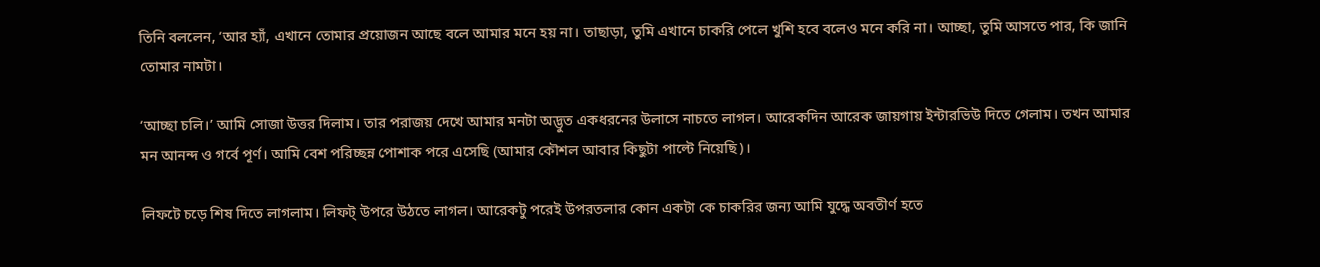তিনি বললেন, ‘আর হ্যাঁ, এখানে তোমার প্রয়োজন আছে বলে আমার মনে হয় না। তাছাড়া, তুমি এখানে চাকরি পেলে খুশি হবে বলেও মনে করি না। আচ্ছা, তুমি আসতে পার, কি জানি তোমার নামটা।

‘আচ্ছা চলি।’ আমি সোজা উত্তর দিলাম। তার পরাজয় দেখে আমার মনটা অদ্ভুত একধরনের উলাসে নাচতে লাগল। আরেকদিন আরেক জায়গায় ইন্টারভিউ দিতে গেলাম। তখন আমার মন আনন্দ ও গর্বে পূর্ণ। আমি বেশ পরিচ্ছন্ন পোশাক পরে এসেছি (আমার কৌশল আবার কিছুটা পাল্টে নিয়েছি)।

লিফটে চড়ে শিষ দিতে লাগলাম। লিফট্ উপরে উঠতে লাগল। আরেকটু পরেই উপরতলার কোন একটা কে চাকরির জন্য আমি যুদ্ধে অবতীর্ণ হতে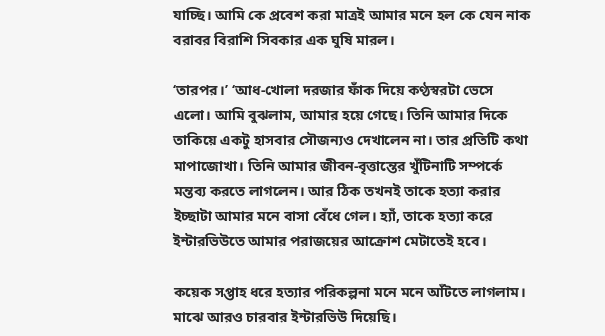যাচ্ছি। আমি কে প্রবেশ করা মাত্রই আমার মনে হল কে যেন নাক বরাবর বিরাশি সিবকার এক ঘুষি মারল।

‘তারপর।’ ‘আধ-খোলা দরজার ফাঁক দিয়ে কণ্ঠস্বরটা ভেসে এলো। আমি বুঝলাম, আমার হয়ে গেছে। তিনি আমার দিকে তাকিয়ে একটু হাসবার সৌজন্যও দেখালেন না। তার প্রতিটি কথা মাপাজোখা। তিনি আমার জীবন-বৃত্তান্তের খুঁটিনাটি সম্পর্কে মন্তব্য করতে লাগলেন। আর ঠিক তখনই তাকে হত্যা করার ইচ্ছাটা আমার মনে বাসা বেঁধে গেল। হ্যাঁ, তাকে হত্যা করে ইন্টারভিউতে আমার পরাজয়ের আক্রোশ মেটাতেই হবে।

কয়েক সপ্তাহ ধরে হত্যার পরিকল্পনা মনে মনে আঁটতে লাগলাম। মাঝে আরও চারবার ইন্টারভিউ দিয়েছি।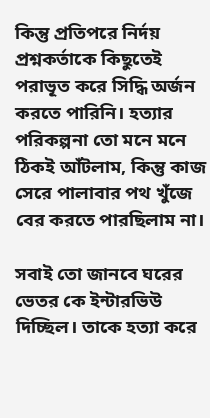কিন্তু প্রতিপরে নির্দয় প্রশ্নকর্তাকে কিছুতেই পরাভূত করে সিদ্ধি অর্জন করতে পারিনি। হত্যার পরিকল্পনা তো মনে মনে ঠিকই আঁটলাম, কিন্তু কাজ সেরে পালাবার পথ খুঁজে বের করতে পারছিলাম না।

সবাই তো জানবে ঘরের ভেতর কে ইন্টারভিউ দিচ্ছিল। তাকে হত্যা করে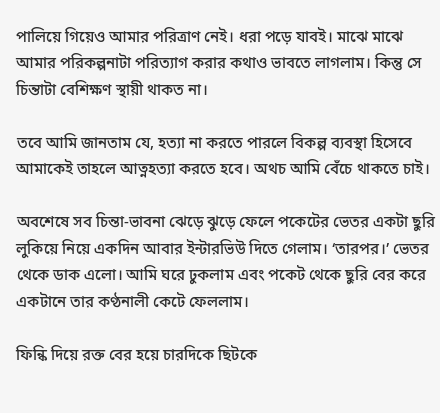পালিয়ে গিয়েও আমার পরিত্রাণ নেই। ধরা পড়ে যাবই। মাঝে মাঝে আমার পরিকল্পনাটা পরিত্যাগ করার কথাও ভাবতে লাগলাম। কিন্তু সে চিন্তাটা বেশিক্ষণ স্থায়ী থাকত না।

তবে আমি জানতাম যে, হত্যা না করতে পারলে বিকল্প ব্যবস্থা হিসেবে আমাকেই তাহলে আত্নহত্যা করতে হবে। অথচ আমি বেঁচে থাকতে চাই।

অবশেষে সব চিন্তা-ভাবনা ঝেড়ে ঝুড়ে ফেলে পকেটের ভেতর একটা ছুরি লুকিয়ে নিয়ে একদিন আবার ইন্টারভিউ দিতে গেলাম। ‘তারপর।’ ভেতর থেকে ডাক এলো। আমি ঘরে ঢুকলাম এবং পকেট থেকে ছুরি বের করে একটানে তার কণ্ঠনালী কেটে ফেললাম।

ফিন্কি দিয়ে রক্ত বের হয়ে চারদিকে ছিটকে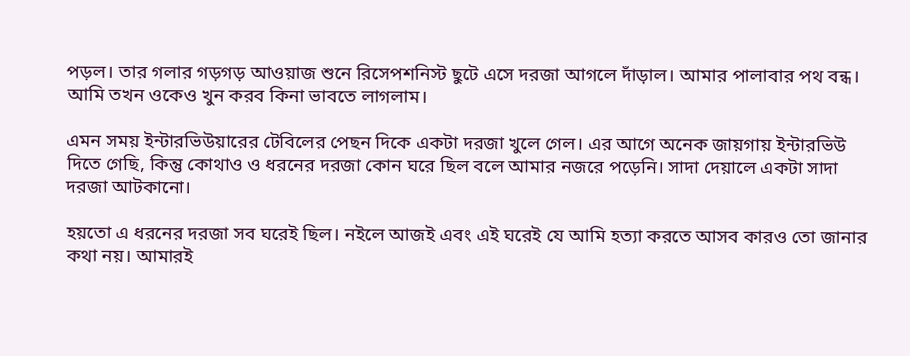পড়ল। তার গলার গড়গড় আওয়াজ শুনে রিসেপশনিস্ট ছুটে এসে দরজা আগলে দাঁড়াল। আমার পালাবার পথ বন্ধ। আমি তখন ওকেও খুন করব কিনা ভাবতে লাগলাম।

এমন সময় ইন্টারভিউয়ারের টেবিলের পেছন দিকে একটা দরজা খুলে গেল। এর আগে অনেক জায়গায় ইন্টারভিউ দিতে গেছি, কিন্তু কোথাও ও ধরনের দরজা কোন ঘরে ছিল বলে আমার নজরে পড়েনি। সাদা দেয়ালে একটা সাদা দরজা আটকানো।

হয়তো এ ধরনের দরজা সব ঘরেই ছিল। নইলে আজই এবং এই ঘরেই যে আমি হত্যা করতে আসব কারও তো জানার কথা নয়। আমারই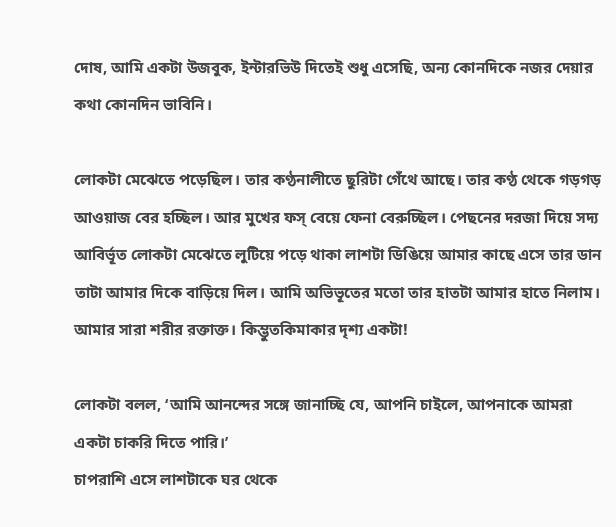দোষ, আমি একটা উজবুক, ইন্টারভিউ দিতেই শুধু এসেছি, অন্য কোনদিকে নজর দেয়ার কথা কোনদিন ভাবিনি।

লোকটা মেঝেতে পড়েছিল। তার কণ্ঠনালীতে ছুরিটা গেঁথে আছে। তার কণ্ঠ থেকে গড়গড় আওয়াজ বের হচ্ছিল। আর মুখের ফস্ বেয়ে ফেনা বেরুচ্ছিল। পেছনের দরজা দিয়ে সদ্য আবির্ভূত লোকটা মেঝেতে লুটিয়ে পড়ে থাকা লাশটা ডিঙিয়ে আমার কাছে এসে তার ডান তাটা আমার দিকে বাড়িয়ে দিল। আমি অভিভূতের মতো তার হাতটা আমার হাতে নিলাম। আমার সারা শরীর রক্তাক্ত। কিম্ভুতকিমাকার দৃশ্য একটা!

লোকটা বলল, ‘আমি আনন্দের সঙ্গে জানাচ্ছি যে, আপনি চাইলে, আপনাকে আমরা একটা চাকরি দিতে পারি।’
চাপরাশি এসে লাশটাকে ঘর থেকে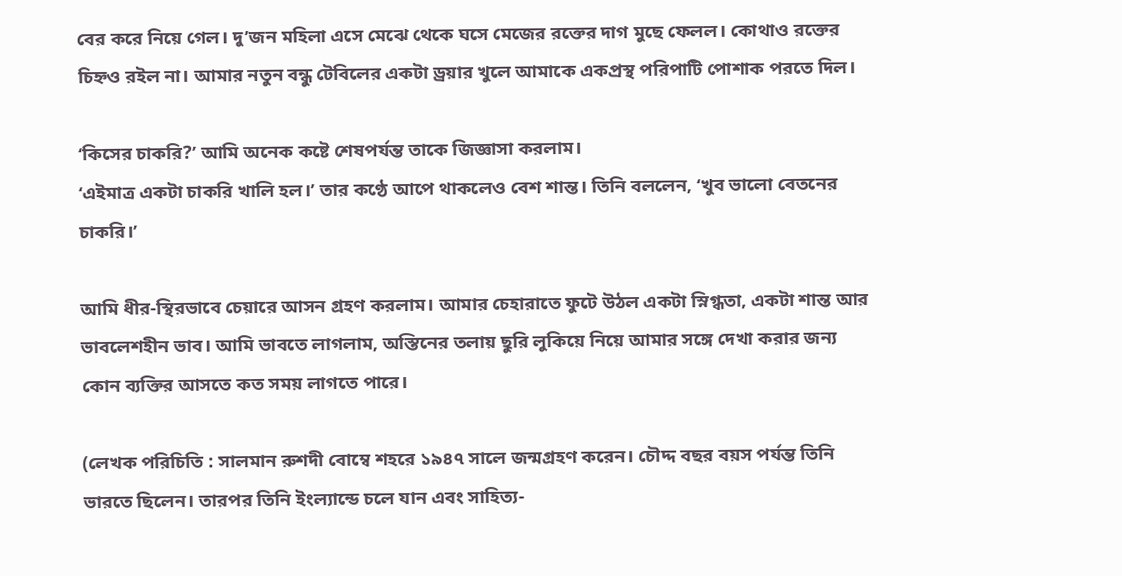বের করে নিয়ে গেল। দু’জন মহিলা এসে মেঝে থেকে ঘসে মেজের রক্তের দাগ মুছে ফেলল। কোথাও রক্তের চিহ্নও রইল না। আমার নতুন বন্ধু টেবিলের একটা ড্রয়ার খুলে আমাকে একপ্রস্থ পরিপাটি পোশাক পরতে দিল।

‘কিসের চাকরি?’ আমি অনেক কষ্টে শেষপর্যন্ত তাকে জিজ্ঞাসা করলাম।
‘এইমাত্র একটা চাকরি খালি হল।’ তার কণ্ঠে আপে থাকলেও বেশ শান্ত। তিনি বললেন, ‘খুব ভালো বেতনের চাকরি।’

আমি ধীর-স্থিরভাবে চেয়ারে আসন গ্রহণ করলাম। আমার চেহারাতে ফুটে উঠল একটা স্নিগ্ধতা, একটা শান্ত আর ভাবলেশহীন ভাব। আমি ভাবতে লাগলাম, অস্তিনের তলায় ছুরি লুকিয়ে নিয়ে আমার সঙ্গে দেখা করার জন্য কোন ব্যক্তির আসতে কত সময় লাগতে পারে।

(লেখক পরিচিতি : সালমান রুশদী বোম্বে শহরে ১৯৪৭ সালে জন্মগ্রহণ করেন। চৌদ্দ বছর বয়স পর্যন্ত তিনি ভারতে ছিলেন। তারপর তিনি ইংল্যান্ডে চলে যান এবং সাহিত্য-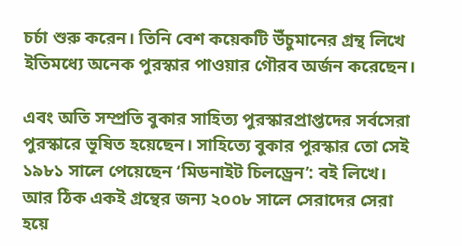চর্চা শুরু করেন। তিনি বেশ কয়েকটি উঁচুমানের গ্রন্থ লিখে ইতিমধ্যে অনেক পুরস্কার পাওয়ার গৌরব অর্জন করেছেন।

এবং অতি সম্প্রতি বুকার সাহিত্য পুরস্কারপ্রাপ্তদের সর্বসেরা পুরস্কারে ভূষিত হয়েছেন। সাহিত্যে বুকার পুরস্কার তো সেই ১৯৮১ সালে পেয়েছেন ‘মিডনাইট চিলড্রেন’: বই লিখে। আর ঠিক একই গ্রন্থের জন্য ২০০৮ সালে সেরাদের সেরা হয়ে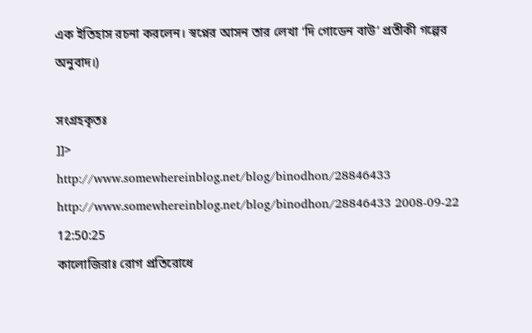এক ইতিহাস রচনা করলেন। স্বপ্নের আসন তার লেখা ‘দি গোডেন বাউ’ প্রতীকী গল্পের অনুবাদ।)

সংগ্রহকৃতঃ
]]>
http://www.somewhereinblog.net/blog/binodhon/28846433 http://www.somewhereinblog.net/blog/binodhon/28846433 2008-09-22 12:50:25
কালোজিরাঃ রোগ প্রতিরোধে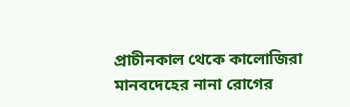প্রাচীনকাল থেকে কালোজিরা মানবদেহের নানা রোগের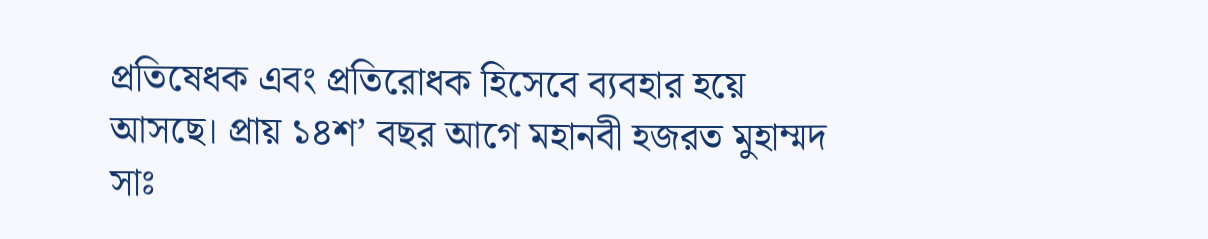প্রতিষেধক এবং প্রতিরোধক হিসেবে ব্যবহার হয়ে আসছে। প্রায় ১৪শ’ বছর আগে মহানবী হজরত মুহাম্মদ সাঃ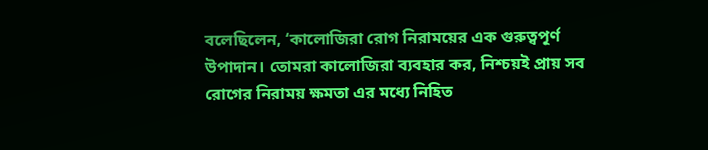বলেছিলেন, ‘কালোজিরা রোগ নিরাময়ের এক গুরুত্বপূর্ণ উপাদান। তোমরা কালোজিরা ব্যবহার কর, নিশ্চয়ই প্রায় সব রোগের নিরাময় ক্ষমতা এর মধ্যে নিহিত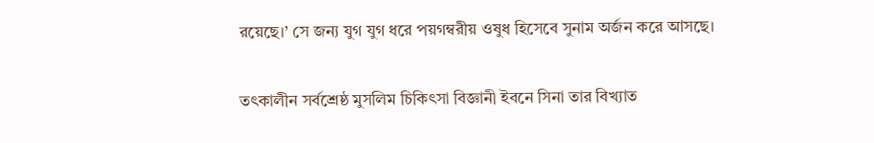রয়েছে।’ সে জন্য যুগ যুগ ধরে পয়গম্বরীয় ওষুধ হিসেবে সুনাম অর্জন করে আসছে।

তৎকালীন সর্বশ্রেষ্ঠ মুসলিম চিকিৎসা বিজ্ঞানী ইবনে সিনা তার বিখ্যাত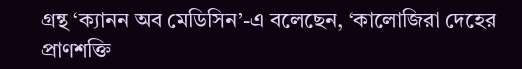গ্রন্থ ‘ক্যানন অব মেডিসিন’-এ বলেছেন, ‘কালোজিরা দেহের প্রাণশক্তি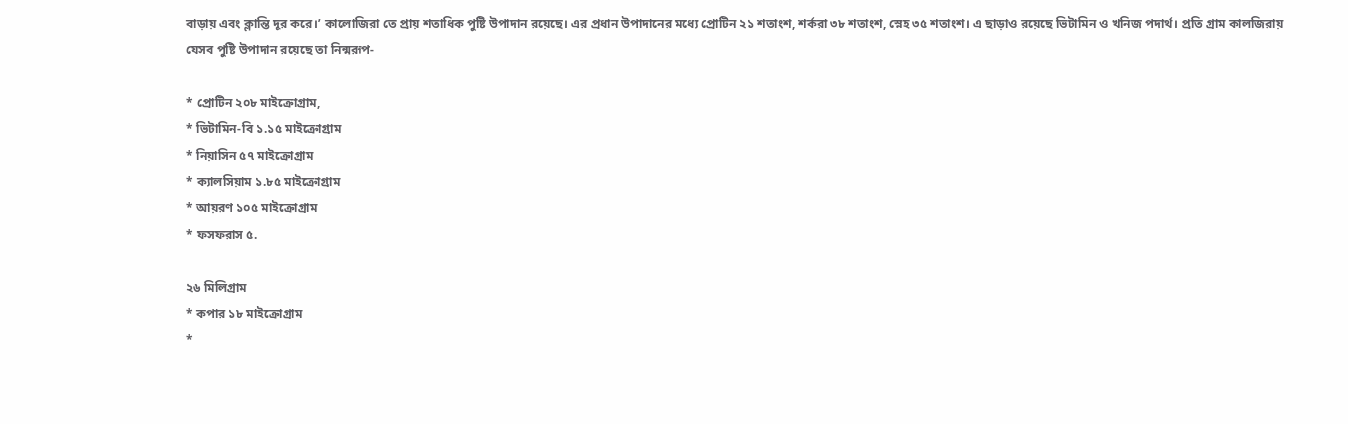বাড়ায় এবং ক্লান্তি দূর করে।’ কালোজিরা তে প্রায় শতাধিক পুষ্টি উপাদান রয়েছে। এর প্রধান উপাদানের মধ্যে প্রোটিন ২১ শতাংশ, শর্করা ৩৮ শতাংশ, স্নেহ ৩৫ শতাংশ। এ ছাড়াও রয়েছে ভিটামিন ও খনিজ পদার্থ। প্রতি গ্রাম কালজিরায় যেসব পুষ্টি উপাদান রয়েছে তা নিন্মরূপ-

* প্রোটিন ২০৮ মাইক্রোগ্রাম,
* ভিটামিন-বি ১.১৫ মাইক্রোগ্রাম
* নিয়াসিন ৫৭ মাইক্রোগ্রাম
* ক্যালসিয়াম ১.৮৫ মাইক্রোগ্রাম
* আয়রণ ১০৫ মাইক্রোগ্রাম
* ফসফরাস ৫.

২৬ মিলিগ্রাম
* কপার ১৮ মাইক্রোগ্রাম
*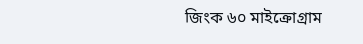জিংক ৬০ মাইক্রোগ্রাম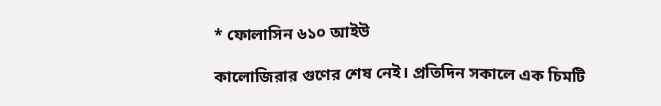* ফোলাসিন ৬১০ আইউ

কালোজিরার গুণের শেষ নেই। প্রতিদিন সকালে এক চিমটি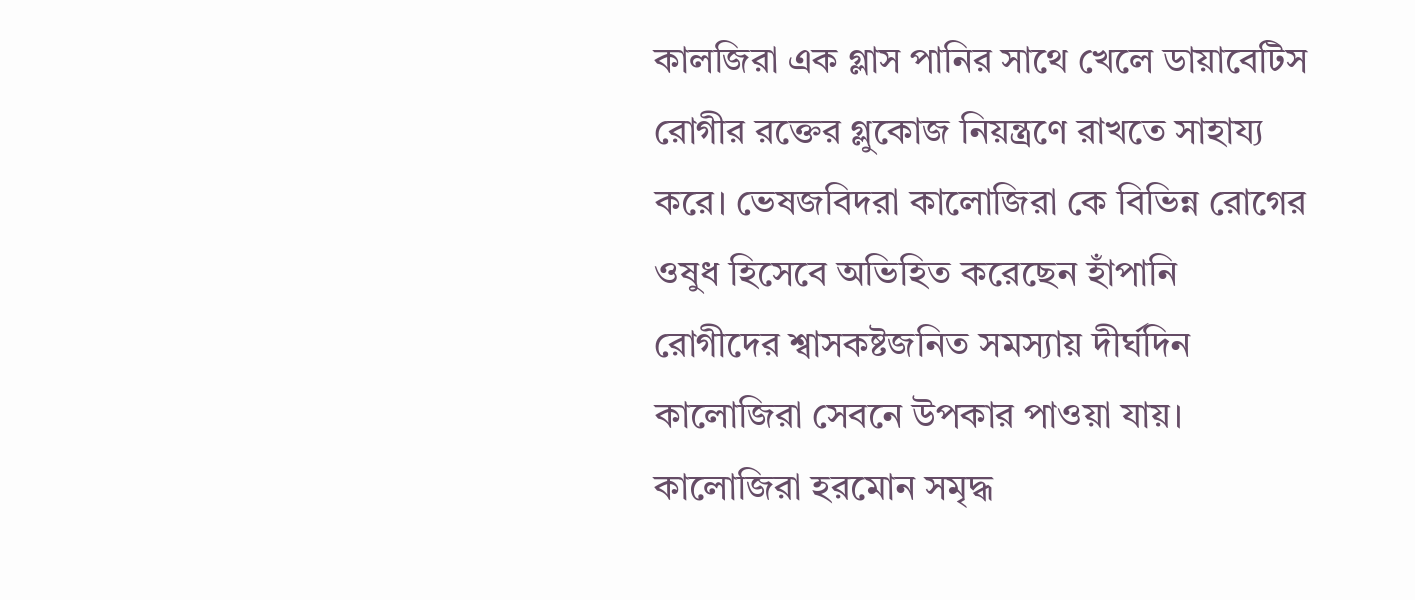কালজিরা এক গ্লাস পানির সাথে খেলে ডায়াবেটিস রোগীর রক্তের গ্লুকোজ নিয়ন্ত্রণে রাখতে সাহায্য করে। ভেষজবিদরা কালোজিরা কে বিভিন্ন রোগের ওষুধ হিসেবে অভিহিত করেছেন হাঁপানি রোগীদের শ্বাসকষ্টজনিত সমস্যায় দীর্ঘদিন কালোজিরা সেবনে উপকার পাওয়া যায়। কালোজিরা হরমোন সমৃদ্ধ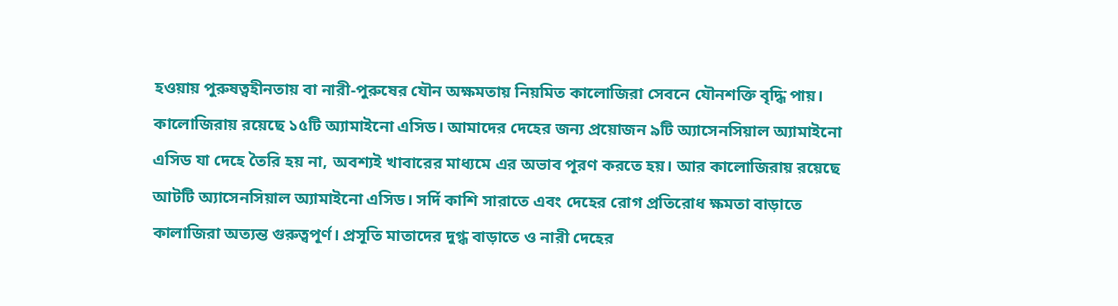হওয়ায় পুরুষত্বহীনতায় বা নারী-পুরুষের যৌন অক্ষমতায় নিয়মিত কালোজিরা সেবনে যৌনশক্তি বৃদ্ধি পায়। কালোজিরায় রয়েছে ১৫টি অ্যামাইনো এসিড। আমাদের দেহের জন্য প্রয়োজন ৯টি অ্যাসেনসিয়াল অ্যামাইনো এসিড যা দেহে তৈরি হয় না, অবশ্যই খাবারের মাধ্যমে এর অভাব পূরণ করতে হয়। আর কালোজিরায় রয়েছে আটটি অ্যাসেনসিয়াল অ্যামাইনো এসিড। সর্দি কাশি সারাতে এবং দেহের রোগ প্রতিরোধ ক্ষমতা বাড়াতে কালাজিরা অত্যন্ত গুরুত্বপূর্ণ। প্রসূতি মাতাদের দুগ্ধ বাড়াতে ও নারী দেহের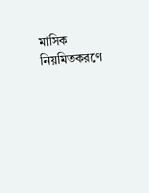মাসিক নিয়মিতকরণে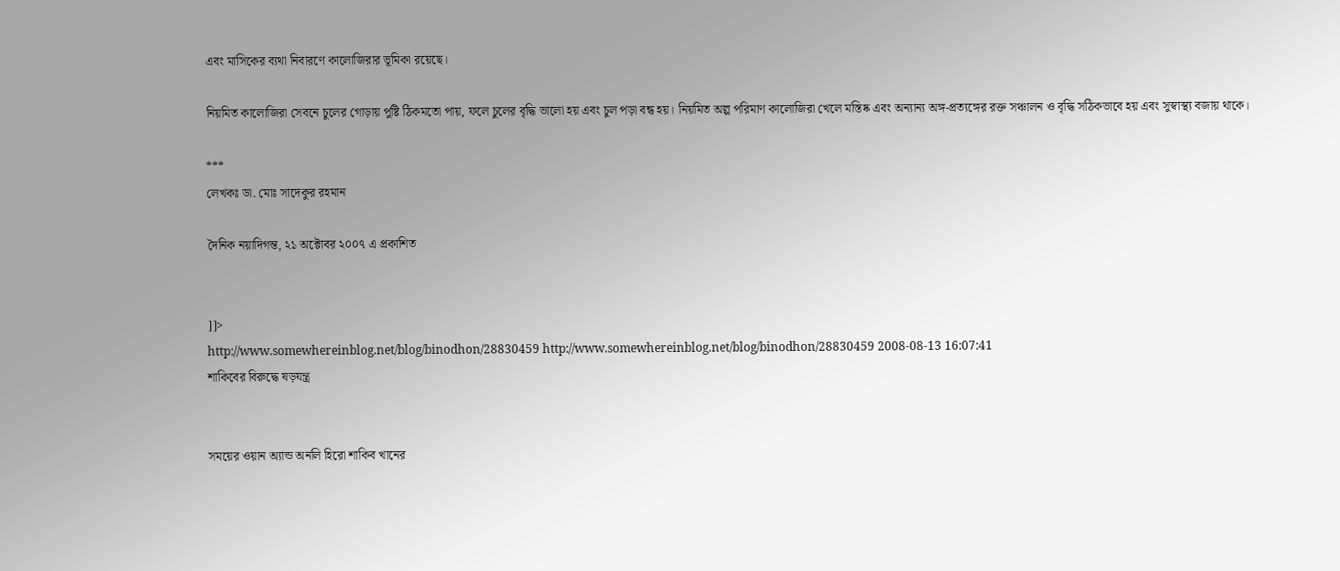এবং মাসিকের ব্যথা নিবারণে কালোজিরার ভূমিকা রয়েছে।

নিয়মিত কালোজিরা সেবনে চুলের গোড়ায় পুষ্টি ঠিকমতো পায়, ফলে চুলের বৃদ্ধি ভালো হয় এবং চুল পড়া বন্ধ হয়। নিয়মিত অল্প পরিমাণ কালোজিরা খেলে মস্তিষ্ক এবং অন্যান্য অঙ্গ-প্রত্যঙ্গের রক্ত সঞ্চালন ও বৃদ্ধি সঠিকভাবে হয় এবং সুস্বাস্থ্য বজায় থাকে।

***
লেখকঃ ডা. মোঃ সাদেকুর রহমান

দৈনিক নয়াদিগন্ত, ২১ অক্টোবর ২০০৭ এ প্রকাশিত


]]>
http://www.somewhereinblog.net/blog/binodhon/28830459 http://www.somewhereinblog.net/blog/binodhon/28830459 2008-08-13 16:07:41
শাকিবের বিরুদ্ধে ষড়যন্ত্র


সময়ের ওয়ান অ্যান্ড অনলি হিরো শাকিব খানের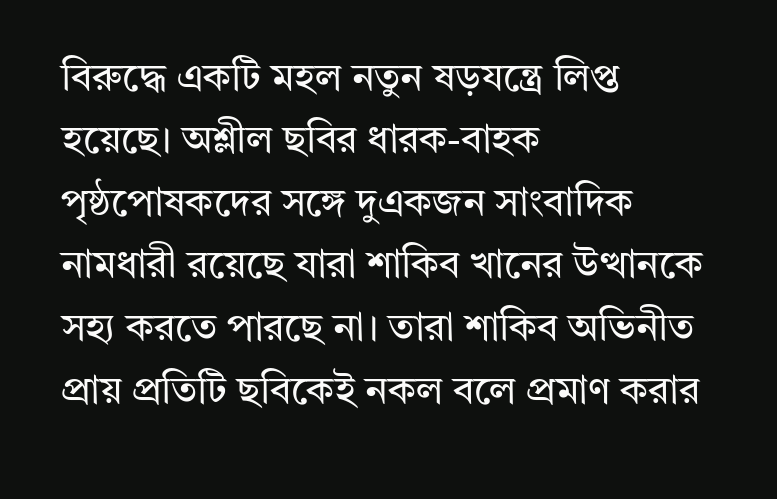বিরুদ্ধে একটি মহল নতুন ষড়যন্ত্রে লিপ্ত হয়েছে। অশ্লীল ছবির ধারক-বাহক পৃষ্ঠপোষকদের সঙ্গে দুএকজন সাংবাদিক নামধারী রয়েছে যারা শাকিব খানের উত্থানকে সহ্য করতে পারছে না। তারা শাকিব অভিনীত প্রায় প্রতিটি ছবিকেই নকল বলে প্রমাণ করার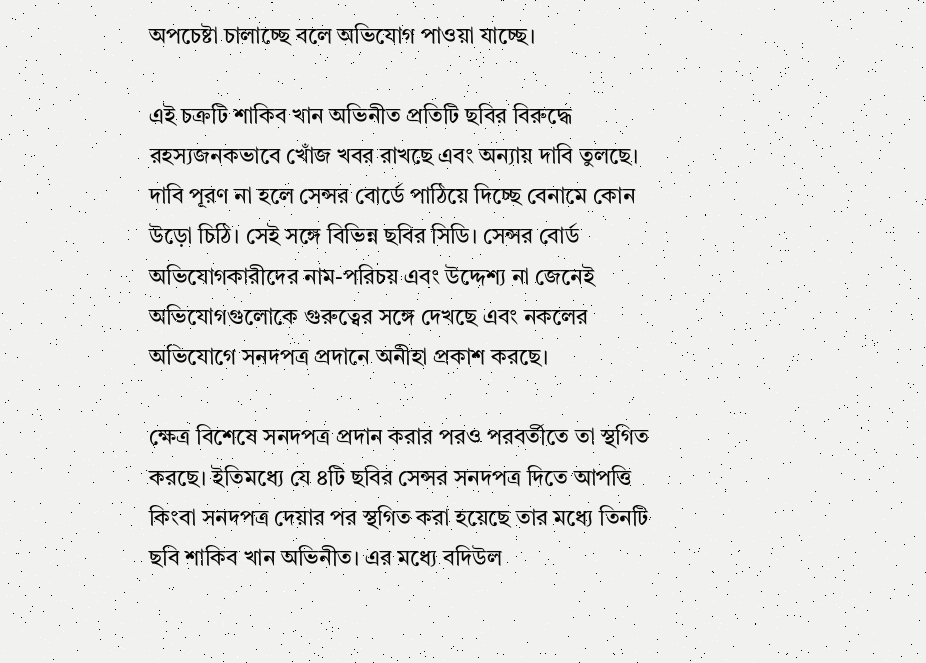অপচেষ্টা চালাচ্ছে বলে অভিযোগ পাওয়া যাচ্ছে।

এই চক্রটি শাকিব খান অভিনীত প্রতিটি ছবির বিরুদ্ধে রহস্যজনকভাবে খোঁজ খবর রাখছে এবং অন্যায় দাবি তুলছে। দাবি পূরণ না হলে সেন্সর বোর্ডে পাঠিয়ে দিচ্ছে বেনামে কোন উড়ো চিঠি। সেই সঙ্গে বিভিন্ন ছবির সিডি। সেন্সর বোর্ড অভিযোগকারীদের নাম-পরিচয় এবং উদ্দেশ্য না জেনেই অভিযোগগুলোকে গুরুত্বের সঙ্গে দেখছে এবং নকলের অভিযোগে সনদপত্র প্রদানে অনীহা প্রকাশ করছে।

ক্ষেত্র বিশেষে সনদপত্র প্রদান করার পরও পরবর্তীতে তা স্থগিত করছে। ইতিমধ্যে যে ৪টি ছবির সেন্সর সনদপত্র দিতে আপত্তি কিংবা সনদপত্র দেয়ার পর স্থগিত করা হয়েছে তার মধ্যে তিনটি ছবি শাকিব খান অভিনীত। এর মধ্যে বদিউল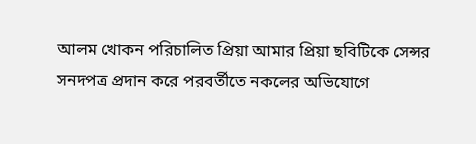আলম খোকন পরিচালিত প্রিয়া আমার প্রিয়া ছবিটিকে সেন্সর সনদপত্র প্রদান করে পরবর্তীতে নকলের অভিযোগে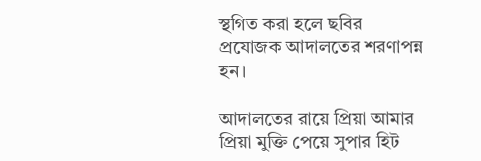স্থগিত করা হলে ছবির প্রযোজক আদালতের শরণাপন্ন হন।

আদালতের রায়ে প্রিয়া আমার প্রিয়া মুক্তি পেয়ে সুপার হিট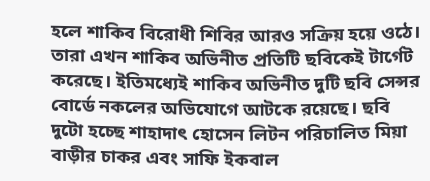হলে শাকিব বিরোধী শিবির আরও সক্রিয় হয়ে ওঠে। তারা এখন শাকিব অভিনীত প্রতিটি ছবিকেই টার্গেট করেছে। ইতিমধ্যেই শাকিব অভিনীত দুটি ছবি সেন্সর বোর্ডে নকলের অভিযোগে আটকে রয়েছে। ছবি দুটো হচ্ছে শাহাদাৎ হোসেন লিটন পরিচালিত মিয়া বাড়ীর চাকর এবং সাফি ইকবাল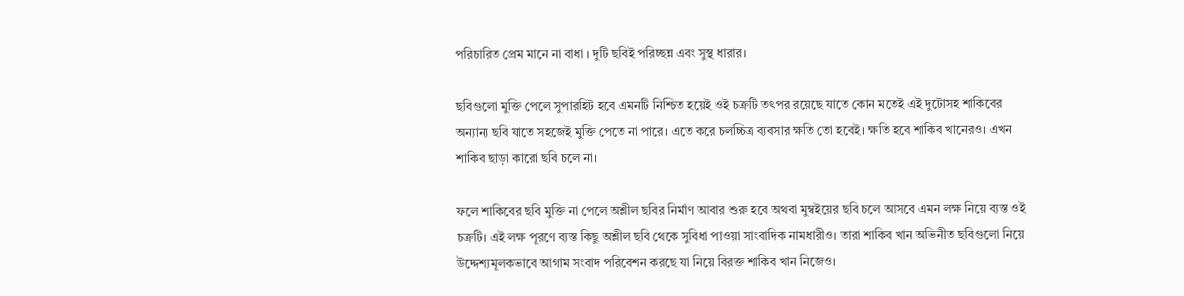পরিচারিত প্রেম মানে না বাধা । দুটি ছবিই পরিচ্ছন্ন এবং সুস্থ ধারার।

ছবিগুলো মুক্তি পেলে সুপারহিট হবে এমনটি নিশ্চিত হয়েই ওই চক্রটি তৎপর রয়েছে যাতে কোন মতেই এই দুটোসহ শাকিবের অন্যান্য ছবি যাতে সহজেই মুক্তি পেতে না পারে। এতে করে চলচ্চিত্র ব্যবসার ক্ষতি তো হবেই। ক্ষতি হবে শাকিব খানেরও। এখন শাকিব ছাড়া কারো ছবি চলে না।

ফলে শাকিবের ছবি মুক্তি না পেলে অশ্লীল ছবির নির্মাণ আবার শুরু হবে অথবা মুম্বইয়ের ছবি চলে আসবে এমন লক্ষ নিয়ে ব্যস্ত ওই চক্রটি। এই লক্ষ পূরণে ব্যস্ত কিছু অশ্লীল ছবি থেকে সুবিধা পাওয়া সাংবাদিক নামধারীও। তারা শাকিব খান অভিনীত ছবিগুলো নিয়ে উদ্দেশ্যমূলকভাবে আগাম সংবাদ পরিবেশন করছে যা নিয়ে বিরক্ত শাকিব খান নিজেও।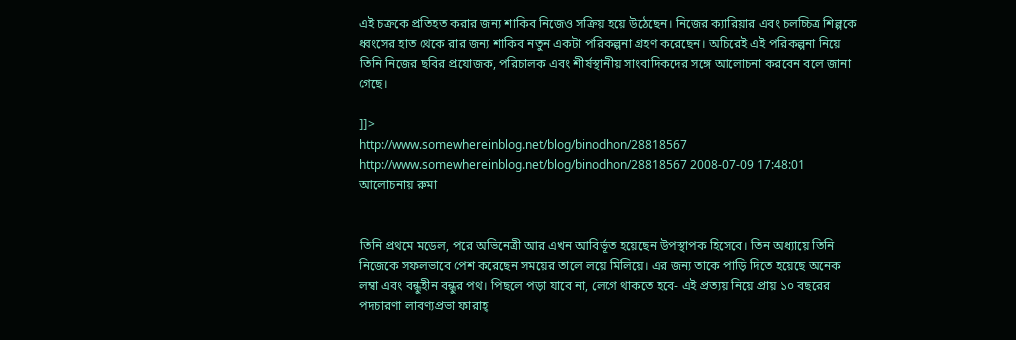এই চক্রকে প্রতিহত করার জন্য শাকিব নিজেও সক্রিয় হয়ে উঠেছেন। নিজের ক্যারিয়ার এবং চলচ্চিত্র শিল্পকে ধ্বংসের হাত থেকে রার জন্য শাকিব নতুন একটা পরিকল্পনা গ্রহণ করেছেন। অচিরেই এই পরিকল্পনা নিয়ে তিনি নিজের ছবির প্রযোজক, পরিচালক এবং শীর্ষস্থানীয় সাংবাদিকদের সঙ্গে আলোচনা করবেন বলে জানা গেছে।

]]>
http://www.somewhereinblog.net/blog/binodhon/28818567 http://www.somewhereinblog.net/blog/binodhon/28818567 2008-07-09 17:48:01
আলোচনায় রুমা


তিনি প্রথমে মডেল, পরে অভিনেত্রী আর এখন আবির্ভূত হয়েছেন উপস্থাপক হিসেবে। তিন অধ্যায়ে তিনি নিজেকে সফলভাবে পেশ করেছেন সময়ের তালে লয়ে মিলিয়ে। এর জন্য তাকে পাড়ি দিতে হয়েছে অনেক লম্বা এবং বন্ধুহীন বন্ধুর পথ। পিছলে পড়া যাবে না, লেগে থাকতে হবে- এই প্রত্যয় নিয়ে প্রায় ১০ বছরের পদচারণা লাবণ্যপ্রভা ফারাহ্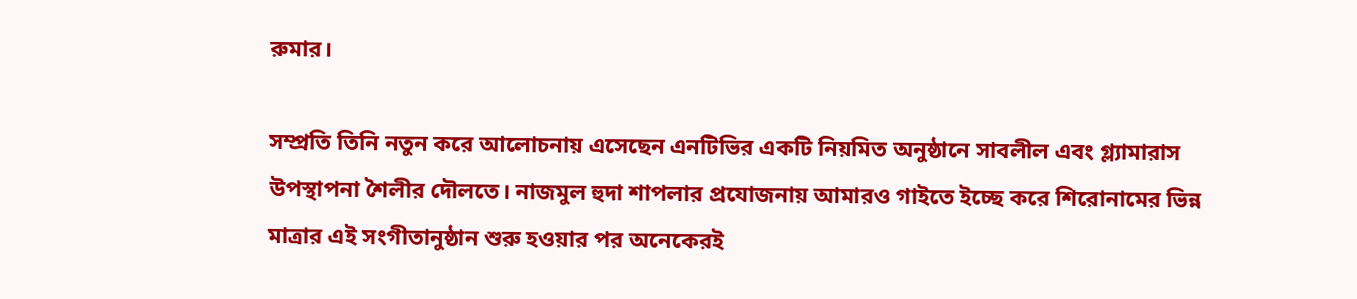রুমার।

সম্প্রতি তিনি নতুন করে আলোচনায় এসেছেন এনটিভির একটি নিয়মিত অনুষ্ঠানে সাবলীল এবং গ্ল্যামারাস উপস্থাপনা শৈলীর দৌলতে। নাজমুল হুদা শাপলার প্রযোজনায় আমারও গাইতে ইচ্ছে করে শিরোনামের ভিন্ন মাত্রার এই সংগীতানুষ্ঠান শুরু হওয়ার পর অনেকেরই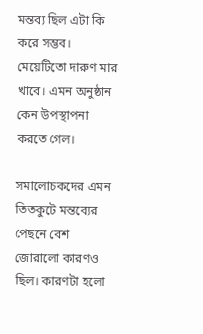মন্তব্য ছিল এটা কি করে সম্ভব। মেয়েটিতো দারুণ মার খাবে। এমন অনুষ্ঠান কেন উপস্থাপনা করতে গেল।

সমালোচকদের এমন তিতকুটে মন্তব্যের পেছনে বেশ জোরালো কারণও ছিল। কারণটা হলো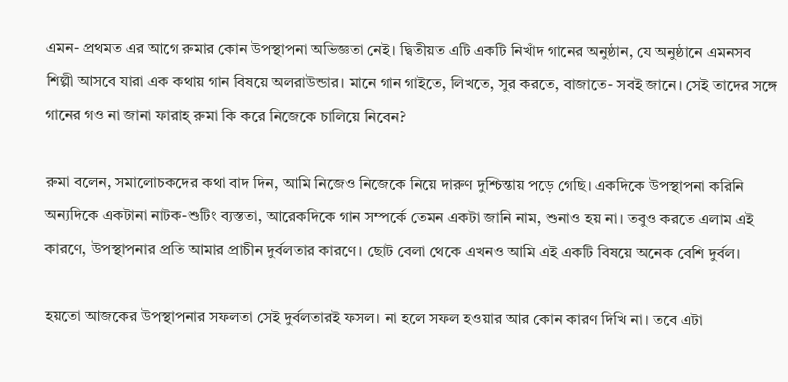এমন- প্রথমত এর আগে রুমার কোন উপস্থাপনা অভিজ্ঞতা নেই। দ্বিতীয়ত এটি একটি নিখাঁদ গানের অনুষ্ঠান, যে অনুষ্ঠানে এমনসব শিল্পী আসবে যারা এক কথায় গান বিষয়ে অলরাউন্ডার। মানে গান গাইতে, লিখতে, সুর করতে, বাজাতে- সবই জানে। সেই তাদের সঙ্গে গানের গও না জানা ফারাহ্ রুমা কি করে নিজেকে চালিয়ে নিবেন?

রুমা বলেন, সমালোচকদের কথা বাদ দিন, আমি নিজেও নিজেকে নিয়ে দারুণ দুশ্চিন্তায় পড়ে গেছি। একদিকে উপস্থাপনা করিনি অন্যদিকে একটানা নাটক-শুটিং ব্যস্ততা, আরেকদিকে গান সম্পর্কে তেমন একটা জানি নাম, শুনাও হয় না। তবুও করতে এলাম এই কারণে, উপস্থাপনার প্রতি আমার প্রাচীন দুর্বলতার কারণে। ছোট বেলা থেকে এখনও আমি এই একটি বিষয়ে অনেক বেশি দুর্বল।

হয়তো আজকের উপস্থাপনার সফলতা সেই দুর্বলতারই ফসল। না হলে সফল হওয়ার আর কোন কারণ দিখি না। তবে এটা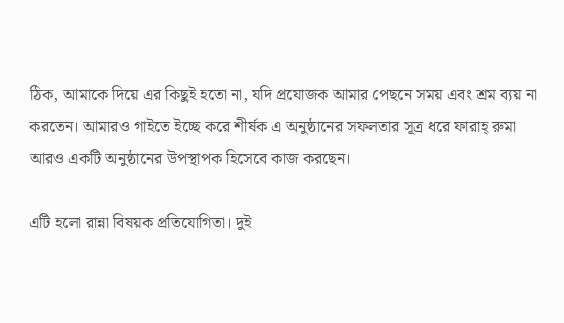ঠিক, আমাকে দিয়ে এর কিছুই হতো না, যদি প্রযোজক আমার পেছনে সময় এবং শ্রম ব্যয় না করতেন। আমারও গাইতে ইচ্ছে করে শীর্ষক এ অনুষ্ঠানের সফলতার সূত্র ধরে ফারাহ্ রুমা আরও একটি অনুষ্ঠানের উপস্থাপক হিসেবে কাজ করছেন।

এটি হলো রান্না বিষয়ক প্রতিযোগিতা। দুই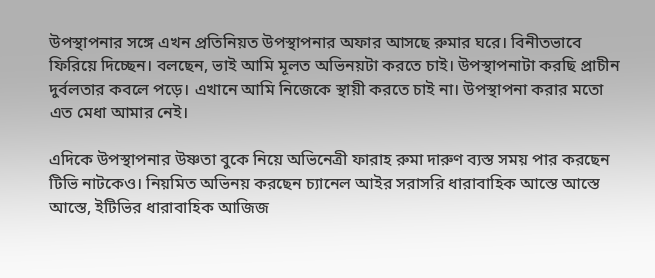উপস্থাপনার সঙ্গে এখন প্রতিনিয়ত উপস্থাপনার অফার আসছে রুমার ঘরে। বিনীতভাবে ফিরিয়ে দিচ্ছেন। বলছেন, ভাই আমি মূলত অভিনয়টা করতে চাই। উপস্থাপনাটা করছি প্রাচীন দুর্বলতার কবলে পড়ে। এখানে আমি নিজেকে স্থায়ী করতে চাই না। উপস্থাপনা করার মতো এত মেধা আমার নেই।

এদিকে উপস্থাপনার উষ্ণতা বুকে নিয়ে অভিনেত্রী ফারাহ রুমা দারুণ ব্যস্ত সময় পার করছেন টিভি নাটকেও। নিয়মিত অভিনয় করছেন চ্যানেল আইর সরাসরি ধারাবাহিক আস্তে আস্তে আস্তে, ইটিভির ধারাবাহিক আজিজ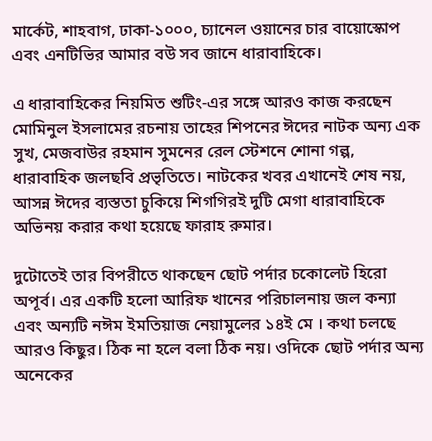মার্কেট, শাহবাগ, ঢাকা-১০০০, চ্যানেল ওয়ানের চার বায়োস্কোপ এবং এনটিভির আমার বউ সব জানে ধারাবাহিকে।

এ ধারাবাহিকের নিয়মিত শুটিং-এর সঙ্গে আরও কাজ করছেন মোমিনুল ইসলামের রচনায় তাহের শিপনের ঈদের নাটক অন্য এক সুখ, মেজবাউর রহমান সুমনের রেল স্টেশনে শোনা গল্প, ধারাবাহিক জলছবি প্রভৃতিতে। নাটকের খবর এখানেই শেষ নয়, আসন্ন ঈদের ব্যস্ততা চুকিয়ে শিগগিরই দুটি মেগা ধারাবাহিকে অভিনয় করার কথা হয়েছে ফারাহ রুমার।

দুটোতেই তার বিপরীতে থাকছেন ছোট পর্দার চকোলেট হিরো অপূর্ব। এর একটি হলো আরিফ খানের পরিচালনায় জল কন্যা এবং অন্যটি নঈম ইমতিয়াজ নেয়ামুলের ১৪ই মে । কথা চলছে আরও কিছুর। ঠিক না হলে বলা ঠিক নয়। ওদিকে ছোট পর্দার অন্য অনেকের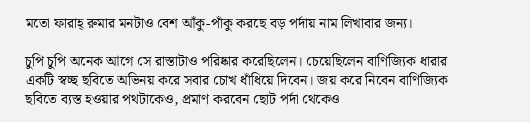মতো ফারাহ্ রুমার মনটাও বেশ আঁকু-পাঁকু করছে বড় পর্দায় নাম লিখাবার জন্য।

চুপি চুপি অনেক আগে সে রাস্তাটাও পরিষ্কার করেছিলেন। চেয়েছিলেন বাণিজ্যিক ধারার একটি স্বচ্ছ ছবিতে অভিনয় করে সবার চোখ ধাঁধিয়ে দিবেন। জয় করে নিবেন বাণিজ্যিক ছবিতে ব্যস্ত হওয়ার পথটাকেও, প্রমাণ করবেন ছোট পর্দা থেকেও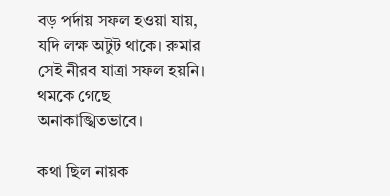বড় পর্দায় সফল হওয়া যায়, যদি লক্ষ অটুট থাকে। রুমার সেই নীরব যাত্রা সফল হয়নি। থমকে গেছে অনাকাঙ্খিতভাবে।

কথা ছিল নায়ক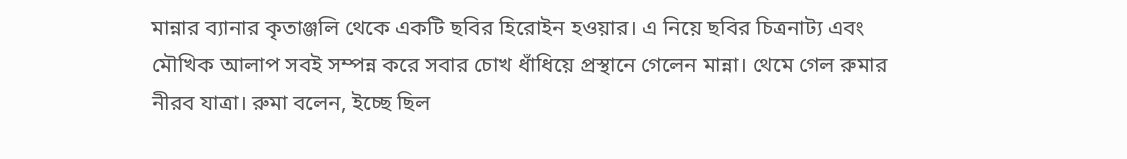মান্নার ব্যানার কৃতাঞ্জলি থেকে একটি ছবির হিরোইন হওয়ার। এ নিয়ে ছবির চিত্রনাট্য এবং মৌখিক আলাপ সবই সম্পন্ন করে সবার চোখ ধাঁধিয়ে প্রস্থানে গেলেন মান্না। থেমে গেল রুমার নীরব যাত্রা। রুমা বলেন, ইচ্ছে ছিল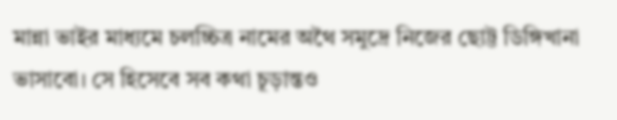মান্না ভাইর মাধ্যমে চলচ্চিত্র নামের অথৈ সমুদ্রে নিজের ছোট্ট ডিঙ্গিখানা ভাসাবো। সে হিসেবে সব কথা চূড়ান্তও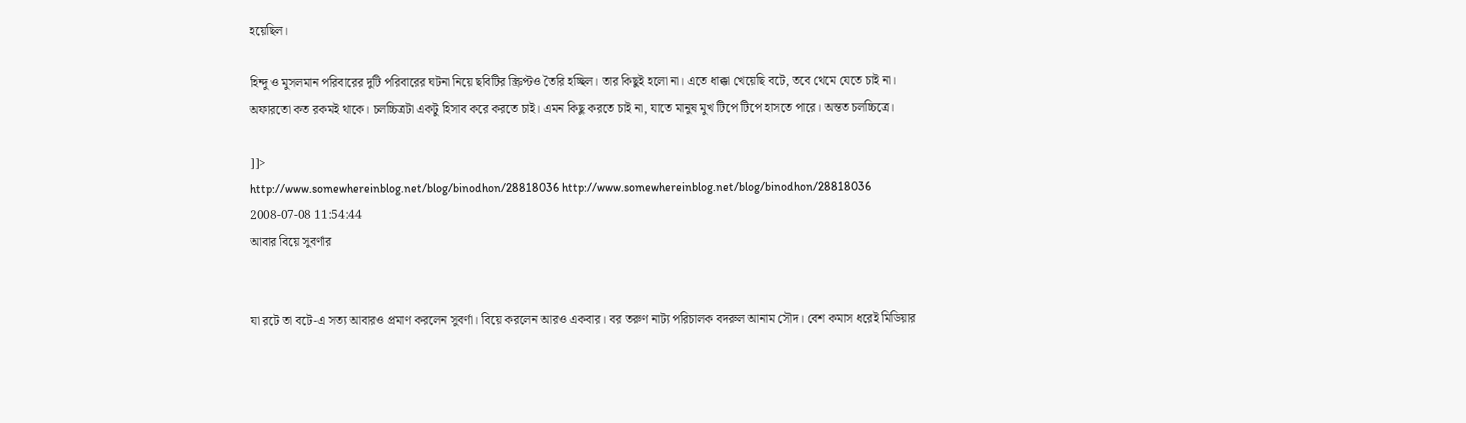হয়েছিল।

হিন্দু ও মুসলমান পরিবারের দুটি পরিবারের ঘটনা নিয়ে ছবিটির স্ক্রিপ্টও তৈরি হচ্ছিল। তার কিছুই হলো না। এতে ধাক্কা খেয়েছি বটে, তবে থেমে যেতে চাই না। অফারতো কত রকমই থাকে। চলচ্চিত্রটা একটু হিসাব করে করতে চাই। এমন কিছু করতে চাই না, যাতে মানুষ মুখ টিপে টিপে হাসতে পারে। অন্তত চলচ্চিত্রে।

]]>
http://www.somewhereinblog.net/blog/binodhon/28818036 http://www.somewhereinblog.net/blog/binodhon/28818036 2008-07-08 11:54:44
আবার বিয়ে সুবর্ণার


যা রটে তা বটে-এ সত্য আবারও প্রমাণ করলেন সুবর্ণা। বিয়ে করলেন আরও একবার। বর তরুণ নাট্য পরিচালক বদরুল আনাম সৌদ। বেশ কমাস ধরেই মিডিয়ার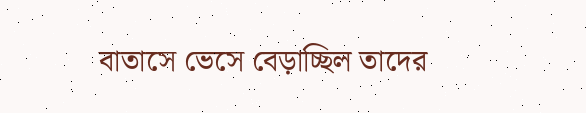বাতাসে ভেসে বেড়াচ্ছিল তাদের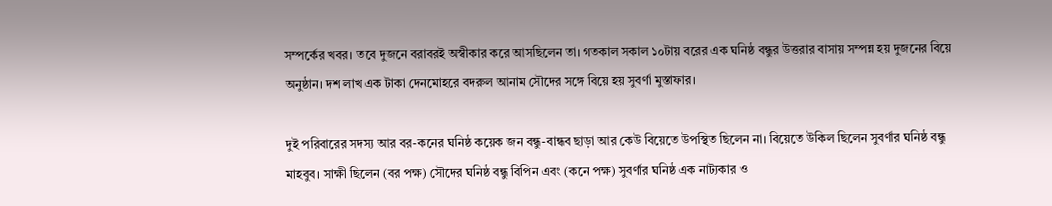সম্পর্কের খবর। তবে দুজনে বরাবরই অস্বীকার করে আসছিলেন তা। গতকাল সকাল ১০টায় বরের এক ঘনিষ্ঠ বন্ধুর উত্তরার বাসায় সম্পন্ন হয় দুজনের বিয়ে অনুষ্ঠান। দশ লাখ এক টাকা দেনমোহরে বদরুল আনাম সৌদের সঙ্গে বিয়ে হয় সুবর্ণা মুস্তাফার।

দুই পরিবারের সদস্য আর বর-কনের ঘনিষ্ঠ কয়েক জন বন্ধু-বান্ধব ছাড়া আর কেউ বিয়েতে উপস্থিত ছিলেন না। বিয়েতে উকিল ছিলেন সুবর্ণার ঘনিষ্ঠ বন্ধু মাহবুব। সাক্ষী ছিলেন (বর পক্ষ) সৌদের ঘনিষ্ঠ বন্ধু বিপিন এবং (কনে পক্ষ) সুবর্ণার ঘনিষ্ঠ এক নাট্যকার ও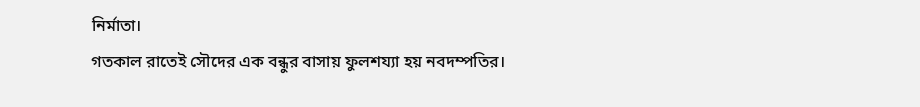নির্মাতা।
গতকাল রাতেই সৌদের এক বন্ধুর বাসায় ফুলশয্যা হয় নবদম্পতির।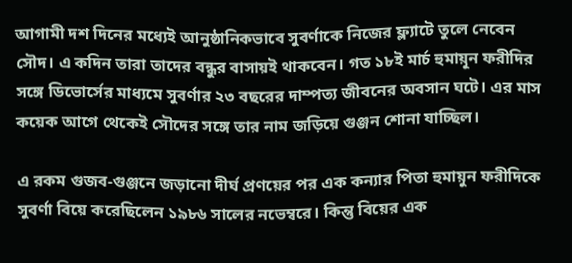আগামী দশ দিনের মধ্যেই আনুষ্ঠানিকভাবে সুবর্ণাকে নিজের ফ্ল্যাটে তুলে নেবেন সৌদ। এ কদিন তারা তাদের বন্ধুর বাসায়ই থাকবেন। গত ১৮ই মার্চ হুমায়ূন ফরীদির সঙ্গে ডিভোর্সের মাধ্যমে সুবর্ণার ২৩ বছরের দাম্পত্য জীবনের অবসান ঘটে। এর মাস কয়েক আগে থেকেই সৌদের সঙ্গে তার নাম জড়িয়ে গুঞ্জন শোনা যাচ্ছিল।

এ রকম গুজব-গুঞ্জনে জড়ানো দীর্ঘ প্রণয়ের পর এক কন্যার পিতা হুমায়ুন ফরীদিকে সুবর্ণা বিয়ে করেছিলেন ১৯৮৬ সালের নভেম্বরে। কিন্তু বিয়ের এক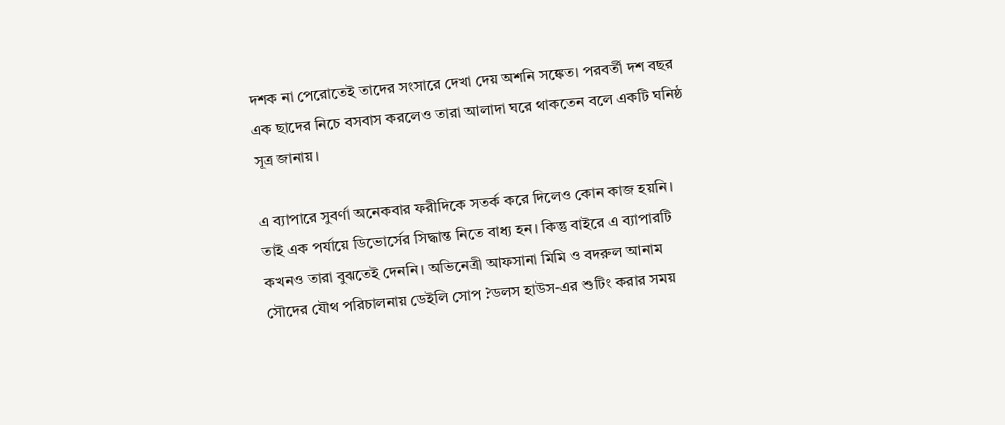দশক না পেরোতেই তাদের সংসারে দেখা দেয় অশনি সঙ্কেত। পরবর্তী দশ বছর এক ছাদের নিচে বসবাস করলেও তারা আলাদা ঘরে থাকতেন বলে একটি ঘনিষ্ঠ সূত্র জানায়।

এ ব্যাপারে সুবর্ণা অনেকবার ফরীদিকে সতর্ক করে দিলেও কোন কাজ হয়নি। তাই এক পর্যায়ে ডিভোর্সের সিদ্ধান্ত নিতে বাধ্য হন। কিন্তু বাইরে এ ব্যাপারটি কখনও তারা বুঝতেই দেননি। অভিনেত্রী আফসানা মিমি ও বদরুল আনাম সৌদের যৌথ পরিচালনায় ডেইলি সোপ ?ডলস হাউস-এর শুটিং করার সময়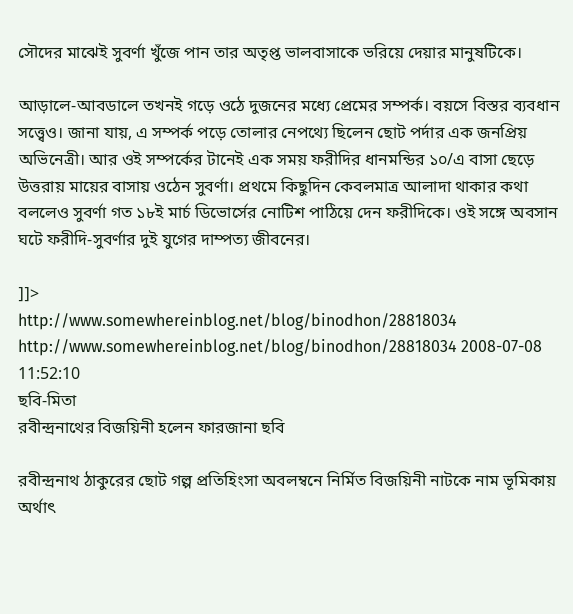সৌদের মাঝেই সুবর্ণা খুঁজে পান তার অতৃপ্ত ভালবাসাকে ভরিয়ে দেয়ার মানুষটিকে।

আড়ালে-আবডালে তখনই গড়ে ওঠে দুজনের মধ্যে প্রেমের সম্পর্ক। বয়সে বিস্তর ব্যবধান সত্ত্বেও। জানা যায়, এ সম্পর্ক পড়ে তোলার নেপথ্যে ছিলেন ছোট পর্দার এক জনপ্রিয় অভিনেত্রী। আর ওই সম্পর্কের টানেই এক সময় ফরীদির ধানমন্ডির ১০/এ বাসা ছেড়ে উত্তরায় মায়ের বাসায় ওঠেন সুবর্ণা। প্রথমে কিছুদিন কেবলমাত্র আলাদা থাকার কথা বললেও সুবর্ণা গত ১৮ই মার্চ ডিভোর্সের নোটিশ পাঠিয়ে দেন ফরীদিকে। ওই সঙ্গে অবসান ঘটে ফরীদি-সুবর্ণার দুই যুগের দাম্পত্য জীবনের।

]]>
http://www.somewhereinblog.net/blog/binodhon/28818034 http://www.somewhereinblog.net/blog/binodhon/28818034 2008-07-08 11:52:10
ছবি-মিতা
রবীন্দ্রনাথের বিজয়িনী হলেন ফারজানা ছবি

রবীন্দ্রনাথ ঠাকুরের ছোট গল্প প্রতিহিংসা অবলম্বনে নির্মিত বিজয়িনী নাটকে নাম ভূমিকায় অর্থাৎ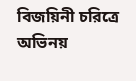বিজয়িনী চরিত্রে অভিনয়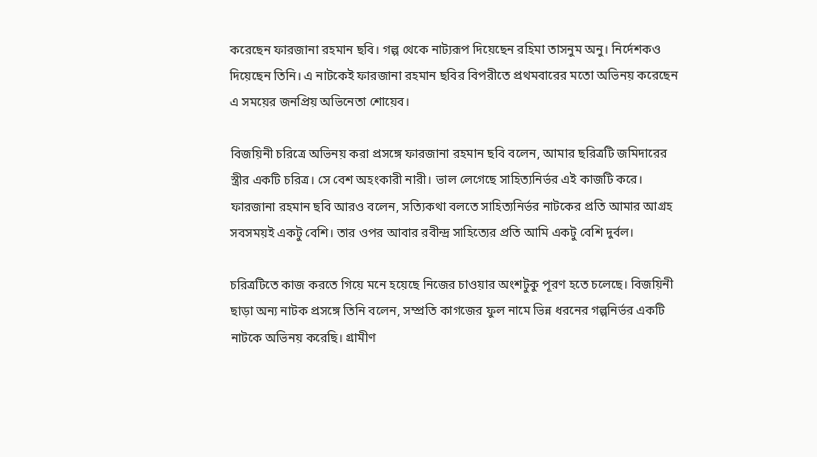করেছেন ফারজানা রহমান ছবি। গল্প থেকে নাট্যরূপ দিয়েছেন রহিমা তাসনুম অনু। নির্দেশকও দিয়েছেন তিনি। এ নাটকেই ফারজানা রহমান ছবির বিপরীতে প্রথমবারের মতো অভিনয় করেছেন এ সময়ের জনপ্রিয় অভিনেতা শোয়েব।

বিজয়িনী চরিত্রে অভিনয় করা প্রসঙ্গে ফারজানা রহমান ছবি বলেন, আমার ছরিত্রটি জমিদারের স্ত্রীর একটি চরিত্র। সে বেশ অহংকারী নারী। ভাল লেগেছে সাহিত্যনির্ভর এই কাজটি করে। ফারজানা রহমান ছবি আরও বলেন, সত্যিকথা বলতে সাহিত্যনির্ভর নাটকের প্রতি আমার আগ্রহ সবসময়ই একটু বেশি। তার ওপর আবার রবীন্দ্র সাহিত্যের প্রতি আমি একটু বেশি দুর্বল।

চরিত্রটিতে কাজ করতে গিয়ে মনে হয়েছে নিজের চাওয়ার অংশটুকু পূরণ হতে চলেছে। বিজয়িনী ছাড়া অন্য নাটক প্রসঙ্গে তিনি বলেন, সম্প্রতি কাগজের ফুল নামে ভিন্ন ধরনের গল্পনির্ভর একটি নাটকে অভিনয় করেছি। গ্রামীণ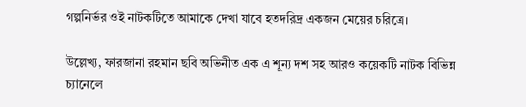গল্পনির্ভর ওই নাটকটিতে আমাকে দেখা যাবে হতদরিদ্র একজন মেয়ের চরিত্রে।

উল্লেখ্য, ফারজানা রহমান ছবি অভিনীত এক এ শূন্য দশ সহ আরও কয়েকটি নাটক বিভিন্ন চ্যানেলে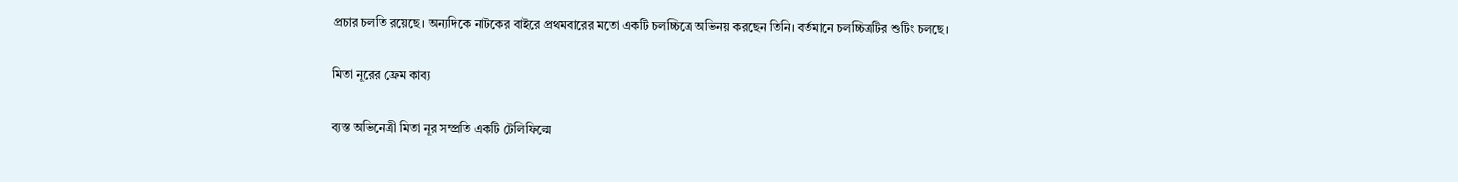প্রচার চলতি রয়েছে। অন্যদিকে নাটকের বাইরে প্রথমবারের মতো একটি চলচ্চিত্রে অভিনয় করছেন তিনি। বর্তমানে চলচ্চিত্রটির শুটিং চলছে।

মিতা নূরের ফ্রেম কাব্য

ব্যস্ত অভিনেত্রী মিতা নূর সম্প্রতি একটি টেলিফিল্মে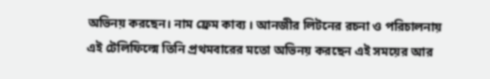অভিনয় করছেন। নাম ফ্রেম কাব্য । আনজীর লিটনের রচনা ও পরিচালনায় এই টেলিফিল্মে তিনি প্রথমবারের মতো অভিনয় করছেন এই সময়ের আর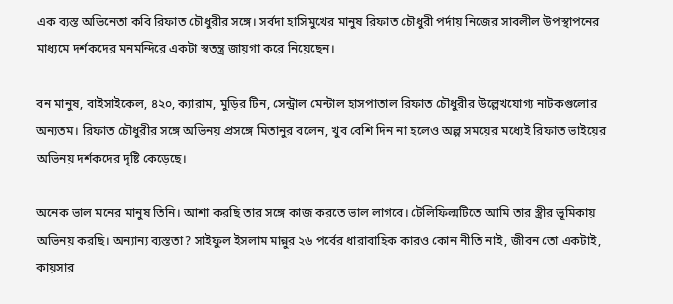এক ব্যস্ত অভিনেতা কবি রিফাত চৌধুরীর সঙ্গে। সর্বদা হাসিমুখের মানুষ রিফাত চৌধুরী পর্দায় নিজের সাবলীল উপস্থাপনের মাধ্যমে দর্শকদের মনমন্দিরে একটা স্বতন্ত্র জায়গা করে নিয়েছেন।

বন মানুষ, বাইসাইকেল, ৪২০, ক্যারাম, মুড়ির টিন, সেন্ট্রাল মেন্টাল হাসপাতাল রিফাত চৌধুরীর উল্লেখযোগ্য নাটকগুলোর অন্যতম। রিফাত চৌধুরীর সঙ্গে অভিনয় প্রসঙ্গে মিতানুর বলেন, খুব বেশি দিন না হলেও অল্প সময়ের মধ্যেই রিফাত ভাইয়ের অভিনয় দর্শকদের দৃষ্টি কেড়েছে।

অনেক ভাল মনের মানুষ তিনি। আশা করছি তার সঙ্গে কাজ করতে ভাল লাগবে। টেলিফিল্মটিতে আমি তার স্ত্রীর ভূমিকায় অভিনয় করছি। অন্যান্য ব্যস্ততা? সাইফুল ইসলাম মান্নুর ২৬ পর্বের ধারাবাহিক কারও কোন নীতি নাই, জীবন তো একটাই, কায়সার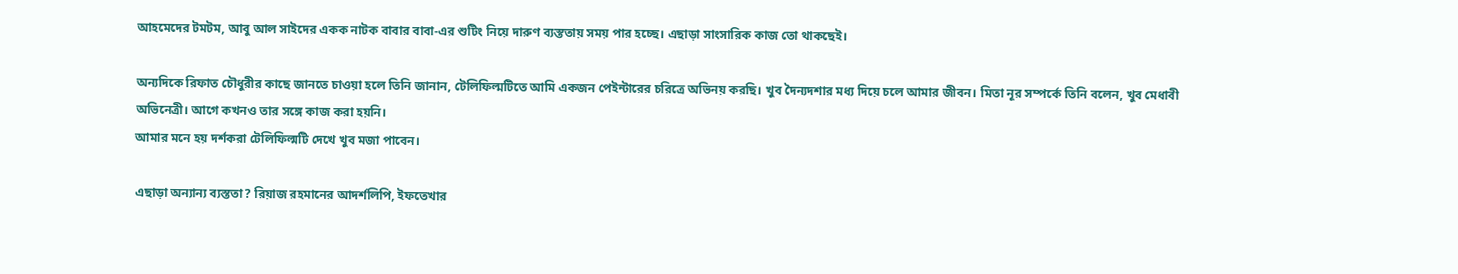আহমেদের টমটম, আবু আল সাইদের একক নাটক বাবার বাবা-এর শুটিং নিয়ে দারুণ ব্যস্ততায় সময় পার হচ্ছে। এছাড়া সাংসারিক কাজ তো থাকছেই।

অন্যদিকে রিফাত চৌধুরীর কাছে জানতে চাওয়া হলে তিনি জানান, টেলিফিল্মটিতে আমি একজন পেইন্টারের চরিত্রে অভিনয় করছি। খুব দৈন্যদশার মধ্য দিয়ে চলে আমার জীবন। মিতা নূর সম্পর্কে তিনি বলেন, খুব মেধাবী অভিনেত্রী। আগে কখনও তার সঙ্গে কাজ করা হয়নি।
আমার মনে হয় দর্শকরা টেলিফিল্মটি দেখে খুব মজা পাবেন।

এছাড়া অন্যান্য ব্যস্ততা? রিয়াজ রহমানের আদর্শলিপি, ইফতেখার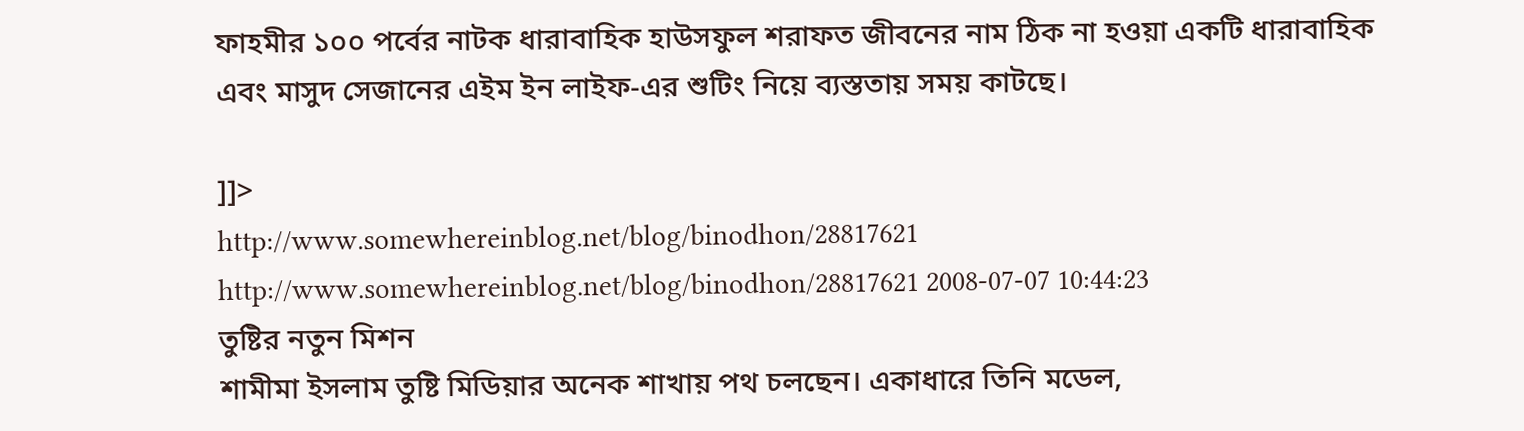ফাহমীর ১০০ পর্বের নাটক ধারাবাহিক হাউসফুল শরাফত জীবনের নাম ঠিক না হওয়া একটি ধারাবাহিক এবং মাসুদ সেজানের এইম ইন লাইফ-এর শুটিং নিয়ে ব্যস্ততায় সময় কাটছে।

]]>
http://www.somewhereinblog.net/blog/binodhon/28817621 http://www.somewhereinblog.net/blog/binodhon/28817621 2008-07-07 10:44:23
তুষ্টির নতুন মিশন
শামীমা ইসলাম তুষ্টি মিডিয়ার অনেক শাখায় পথ চলছেন। একাধারে তিনি মডেল,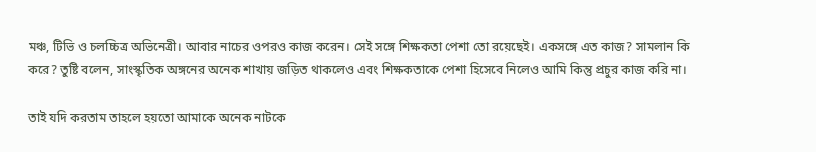মঞ্চ, টিভি ও চলচ্চিত্র অভিনেত্রী। আবার নাচের ওপরও কাজ করেন। সেই সঙ্গে শিক্ষকতা পেশা তো রয়েছেই। একসঙ্গে এত কাজ? সামলান কি করে? তুষ্টি বলেন, সাংস্কৃতিক অঙ্গনের অনেক শাখায় জড়িত থাকলেও এবং শিক্ষকতাকে পেশা হিসেবে নিলেও আমি কিন্তু প্রচুর কাজ করি না।

তাই যদি করতাম তাহলে হয়তো আমাকে অনেক নাটকে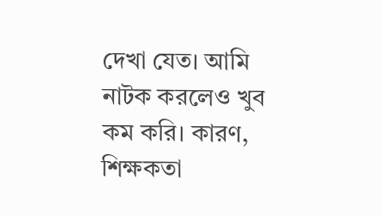দেখা যেত। আমি নাটক করলেও খুব কম করি। কারণ, শিক্ষকতা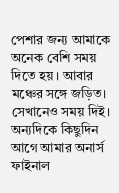পেশার জন্য আমাকে অনেক বেশি সময় দিতে হয়। আবার মঞ্চের সঙ্গে জড়িত। সেখানেও সময় দিই। অন্যদিকে কিছুদিন আগে আমার অনার্স ফাইনাল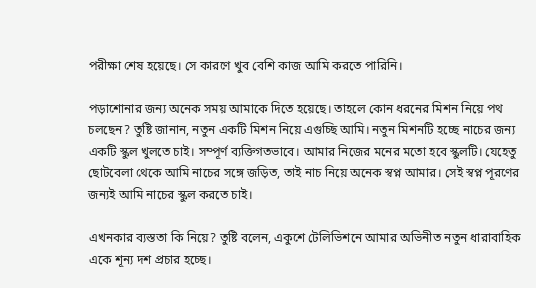পরীক্ষা শেষ হয়েছে। সে কারণে খুব বেশি কাজ আমি করতে পারিনি।

পড়াশোনার জন্য অনেক সময় আমাকে দিতে হয়েছে। তাহলে কোন ধরনের মিশন নিয়ে পথ চলছেন? তুষ্টি জানান, নতুন একটি মিশন নিয়ে এগুচ্ছি আমি। নতুন মিশনটি হচ্ছে নাচের জন্য একটি স্কুল খুলতে চাই। সম্পূর্ণ ব্যক্তিগতভাবে। আমার নিজের মনের মতো হবে স্কুলটি। যেহেতু ছোটবেলা থেকে আমি নাচের সঙ্গে জড়িত, তাই নাচ নিয়ে অনেক স্বপ্ন আমার। সেই স্বপ্ন পূরণের জন্যই আমি নাচের স্কুল করতে চাই।

এখনকার ব্যস্ততা কি নিয়ে? তুষ্টি বলেন, একুশে টেলিভিশনে আমার অভিনীত নতুন ধারাবাহিক একে শূন্য দশ প্রচার হচ্ছে।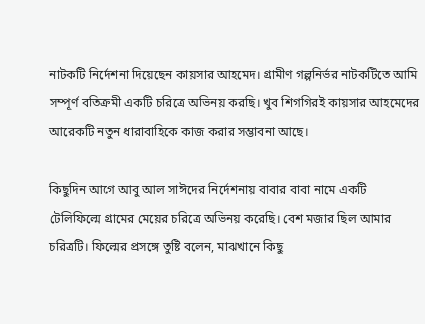নাটকটি নির্দেশনা দিয়েছেন কায়সার আহমেদ। গ্রামীণ গল্পনির্ভর নাটকটিতে আমি সম্পূর্ণ বতিক্রমী একটি চরিত্রে অভিনয় করছি। খুব শিগগিরই কায়সার আহমেদের আরেকটি নতুন ধারাবাহিকে কাজ করার সম্ভাবনা আছে।

কিছুদিন আগে আবু আল সাঈদের নির্দেশনায় বাবার বাবা নামে একটি টেলিফিল্মে গ্রামের মেয়ের চরিত্রে অভিনয় করেছি। বেশ মজার ছিল আমার চরিত্রটি। ফিল্মের প্রসঙ্গে তুষ্টি বলেন, মাঝখানে কিছু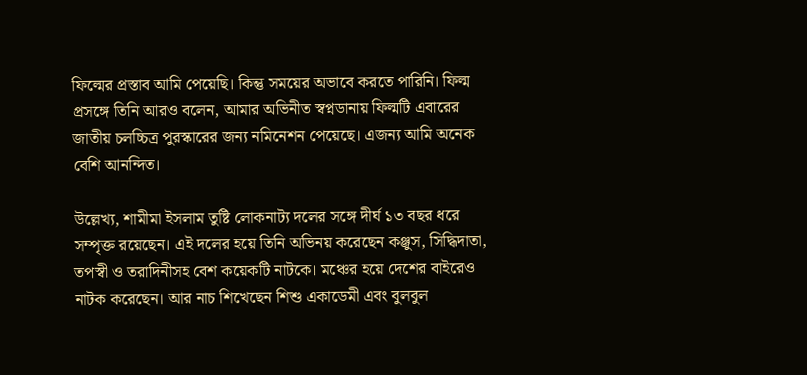ফিল্মের প্রস্তাব আমি পেয়েছি। কিন্তু সময়ের অভাবে করতে পারিনি। ফিল্ম প্রসঙ্গে তিনি আরও বলেন, আমার অভিনীত স্বপ্নডানায় ফিল্মটি এবারের জাতীয় চলচ্চিত্র পুরস্কারের জন্য নমিনেশন পেয়েছে। এজন্য আমি অনেক বেশি আনন্দিত।

উল্লেখ্য, শামীমা ইসলাম তুষ্টি লোকনাট্য দলের সঙ্গে দীর্ঘ ১৩ বছর ধরে সম্পৃক্ত রয়েছেন। এই দলের হয়ে তিনি অভিনয় করেছেন কঞ্জুস, সিদ্ধিদাতা, তপস্বী ও তরাদিনীসহ বেশ কয়েকটি নাটকে। মঞ্চের হয়ে দেশের বাইরেও নাটক করেছেন। আর নাচ শিখেছেন শিশু একাডেমী এবং বুলবুল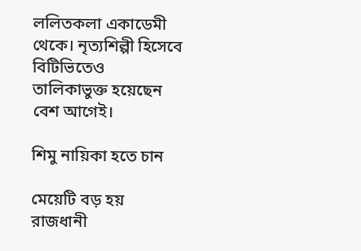ললিতকলা একাডেমী থেকে। নৃত্যশিল্পী হিসেবে বিটিভিতেও তালিকাভুক্ত হয়েছেন বেশ আগেই।

শিমু নায়িকা হতে চান

মেয়েটি বড় হয় রাজধানী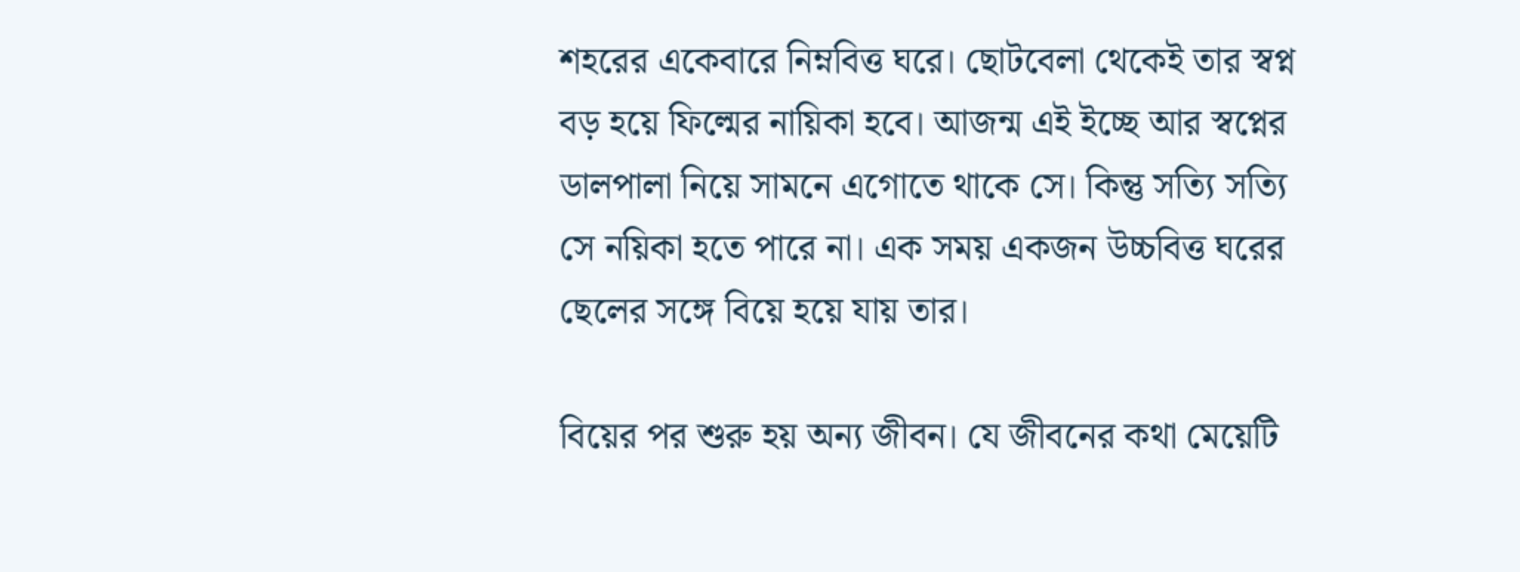শহরের একেবারে নিম্নবিত্ত ঘরে। ছোটবেলা থেকেই তার স্বপ্ন বড় হয়ে ফিল্মের নায়িকা হবে। আজন্ম এই ইচ্ছে আর স্বপ্নের ডালপালা নিয়ে সামনে এগোতে থাকে সে। কিন্তু সত্যি সত্যি সে নয়িকা হতে পারে না। এক সময় একজন উচ্চবিত্ত ঘরের ছেলের সঙ্গে বিয়ে হয়ে যায় তার।

বিয়ের পর শুরু হয় অন্য জীবন। যে জীবনের কথা মেয়েটি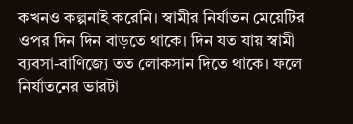কখনও কল্পনাই করেনি। স্বামীর নির্যাতন মেয়েটির ওপর দিন দিন বাড়তে থাকে। দিন যত যায় স্বামী ব্যবসা-বাণিজ্যে তত লোকসান দিতে থাকে। ফলে নির্যাতনের ভারটা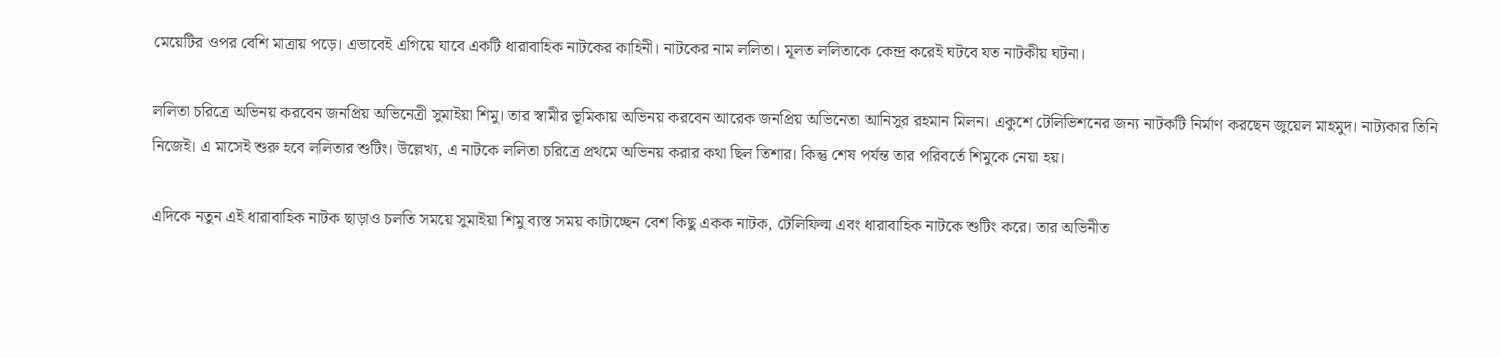মেয়েটির ওপর বেশি মাত্রায় পড়ে। এভাবেই এগিয়ে যাবে একটি ধারাবাহিক নাটকের কাহিনী। নাটকের নাম ললিতা। মূলত ললিতাকে কেন্দ্র করেই ঘটবে যত নাটকীয় ঘটনা।

ললিতা চরিত্রে অভিনয় করবেন জনপ্রিয় অভিনেত্রী সুমাইয়া শিমু। তার স্বামীর ভূমিকায় অভিনয় করবেন আরেক জনপ্রিয় অভিনেতা আনিসুর রহমান মিলন। একুশে টেলিভিশনের জন্য নাটকটি নির্মাণ করছেন জুয়েল মাহমুদ। নাট্যকার তিনি নিজেই। এ মাসেই শুরু হবে ললিতার শুটিং। উল্লেখ্য, এ নাটকে ললিতা চরিত্রে প্রথমে অভিনয় করার কথা ছিল তিশার। কিন্তু শেষ পর্যন্ত তার পরিবর্তে শিমুকে নেয়া হয়।

এদিকে নতুন এই ধারাবাহিক নাটক ছাড়াও চলতি সময়ে সুমাইয়া শিমু ব্যস্ত সময় কাটাচ্ছেন বেশ কিছু একক নাটক, টেলিফিল্ম এবং ধারাবাহিক নাটকে শুটিং করে। তার অভিনীত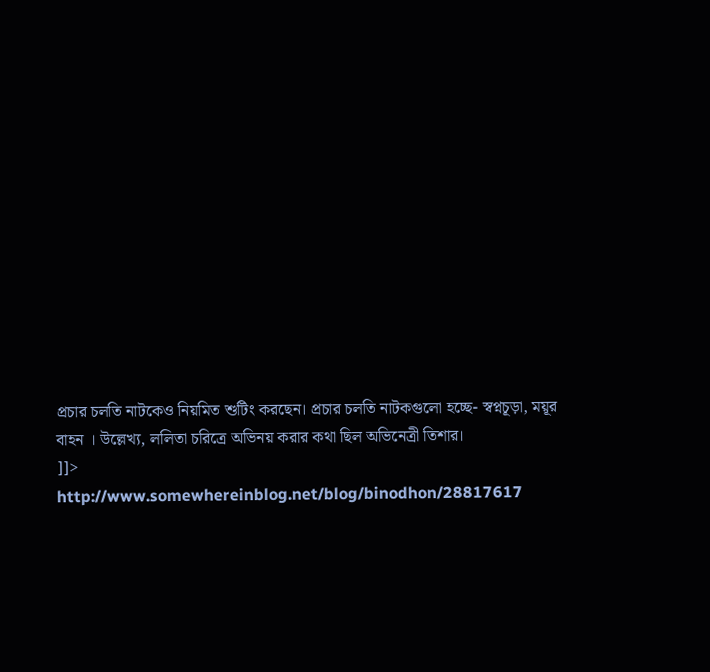প্রচার চলতি নাটকেও নিয়মিত শুটিং করছেন। প্রচার চলতি নাটকগুলো হচ্ছে- স্বপ্নচূড়া, ময়ূর বাহন । উল্লেখ্য, ললিতা চরিত্রে অভিনয় করার কথা ছিল অভিনেত্রী তিশার।
]]>
http://www.somewhereinblog.net/blog/binodhon/28817617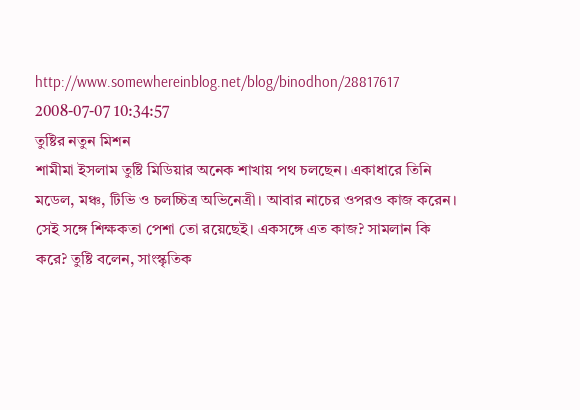http://www.somewhereinblog.net/blog/binodhon/28817617 2008-07-07 10:34:57
তুষ্টির নতুন মিশন
শামীমা ইসলাম তুষ্টি মিডিয়ার অনেক শাখায় পথ চলছেন। একাধারে তিনি মডেল, মঞ্চ, টিভি ও চলচ্চিত্র অভিনেত্রী। আবার নাচের ওপরও কাজ করেন। সেই সঙ্গে শিক্ষকতা পেশা তো রয়েছেই। একসঙ্গে এত কাজ? সামলান কি করে? তুষ্টি বলেন, সাংস্কৃতিক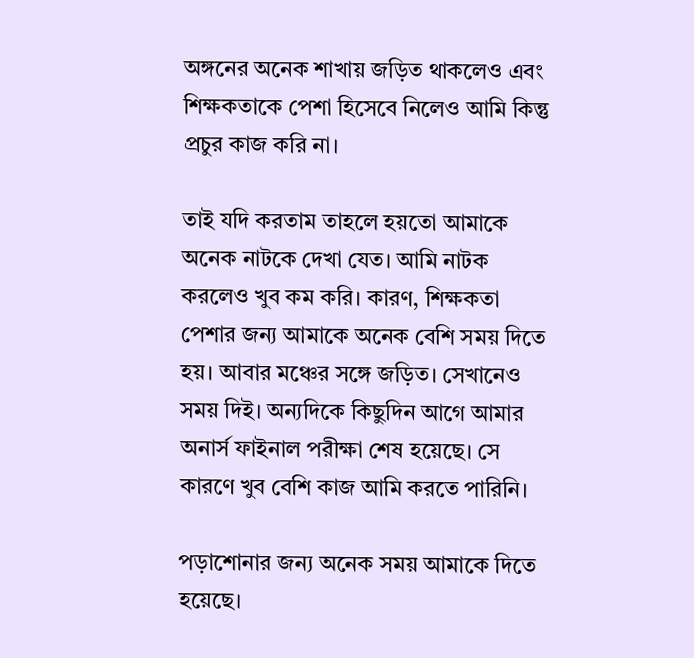অঙ্গনের অনেক শাখায় জড়িত থাকলেও এবং শিক্ষকতাকে পেশা হিসেবে নিলেও আমি কিন্তু প্রচুর কাজ করি না।

তাই যদি করতাম তাহলে হয়তো আমাকে অনেক নাটকে দেখা যেত। আমি নাটক করলেও খুব কম করি। কারণ, শিক্ষকতা পেশার জন্য আমাকে অনেক বেশি সময় দিতে হয়। আবার মঞ্চের সঙ্গে জড়িত। সেখানেও সময় দিই। অন্যদিকে কিছুদিন আগে আমার অনার্স ফাইনাল পরীক্ষা শেষ হয়েছে। সে কারণে খুব বেশি কাজ আমি করতে পারিনি।

পড়াশোনার জন্য অনেক সময় আমাকে দিতে হয়েছে।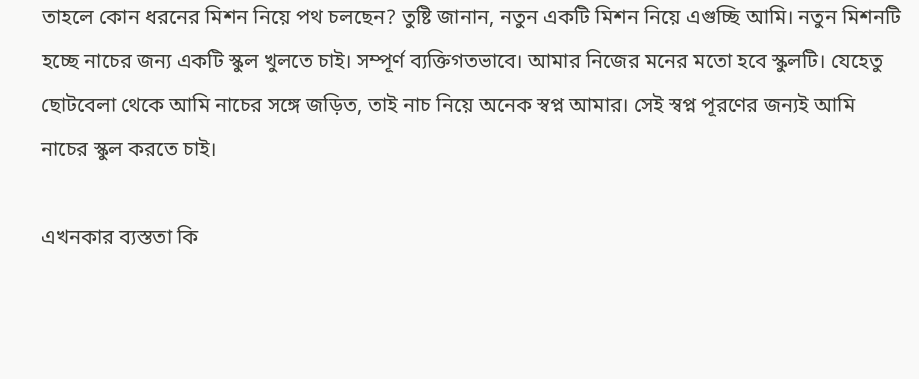তাহলে কোন ধরনের মিশন নিয়ে পথ চলছেন? তুষ্টি জানান, নতুন একটি মিশন নিয়ে এগুচ্ছি আমি। নতুন মিশনটি হচ্ছে নাচের জন্য একটি স্কুল খুলতে চাই। সম্পূর্ণ ব্যক্তিগতভাবে। আমার নিজের মনের মতো হবে স্কুলটি। যেহেতু ছোটবেলা থেকে আমি নাচের সঙ্গে জড়িত, তাই নাচ নিয়ে অনেক স্বপ্ন আমার। সেই স্বপ্ন পূরণের জন্যই আমি নাচের স্কুল করতে চাই।

এখনকার ব্যস্ততা কি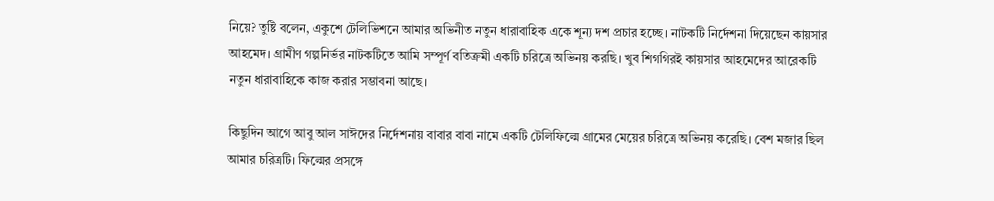নিয়ে? তুষ্টি বলেন, একুশে টেলিভিশনে আমার অভিনীত নতুন ধারাবাহিক একে শূন্য দশ প্রচার হচ্ছে। নাটকটি নির্দেশনা দিয়েছেন কায়সার আহমেদ। গ্রামীণ গল্পনির্ভর নাটকটিতে আমি সম্পূর্ণ বতিক্রমী একটি চরিত্রে অভিনয় করছি। খুব শিগগিরই কায়সার আহমেদের আরেকটি নতুন ধারাবাহিকে কাজ করার সম্ভাবনা আছে।

কিছুদিন আগে আবু আল সাঈদের নির্দেশনায় বাবার বাবা নামে একটি টেলিফিল্মে গ্রামের মেয়ের চরিত্রে অভিনয় করেছি। বেশ মজার ছিল আমার চরিত্রটি। ফিল্মের প্রসঙ্গে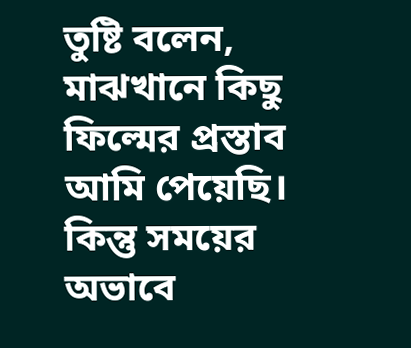তুষ্টি বলেন, মাঝখানে কিছু ফিল্মের প্রস্তাব আমি পেয়েছি। কিন্তু সময়ের অভাবে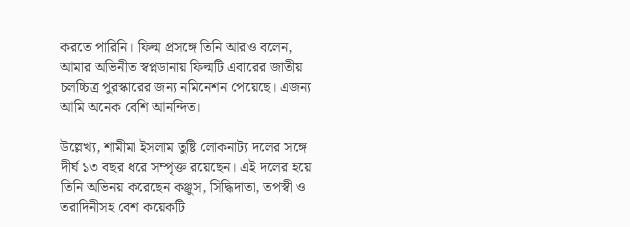করতে পারিনি। ফিল্ম প্রসঙ্গে তিনি আরও বলেন, আমার অভিনীত স্বপ্নডানায় ফিল্মটি এবারের জাতীয় চলচ্চিত্র পুরস্কারের জন্য নমিনেশন পেয়েছে। এজন্য আমি অনেক বেশি আনন্দিত।

উল্লেখ্য, শামীমা ইসলাম তুষ্টি লোকনাট্য দলের সঙ্গে দীর্ঘ ১৩ বছর ধরে সম্পৃক্ত রয়েছেন। এই দলের হয়ে তিনি অভিনয় করেছেন কঞ্জুস, সিদ্ধিদাতা, তপস্বী ও তরাদিনীসহ বেশ কয়েকটি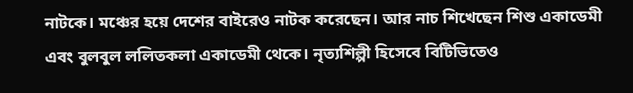নাটকে। মঞ্চের হয়ে দেশের বাইরেও নাটক করেছেন। আর নাচ শিখেছেন শিশু একাডেমী এবং বুলবুল ললিতকলা একাডেমী থেকে। নৃত্যশিল্পী হিসেবে বিটিভিতেও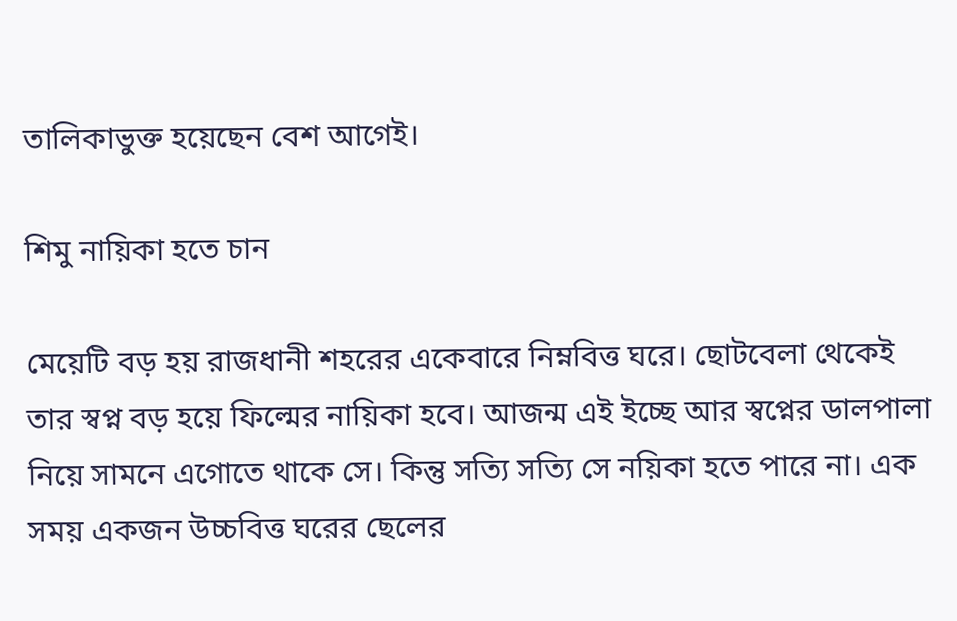তালিকাভুক্ত হয়েছেন বেশ আগেই।

শিমু নায়িকা হতে চান

মেয়েটি বড় হয় রাজধানী শহরের একেবারে নিম্নবিত্ত ঘরে। ছোটবেলা থেকেই তার স্বপ্ন বড় হয়ে ফিল্মের নায়িকা হবে। আজন্ম এই ইচ্ছে আর স্বপ্নের ডালপালা নিয়ে সামনে এগোতে থাকে সে। কিন্তু সত্যি সত্যি সে নয়িকা হতে পারে না। এক সময় একজন উচ্চবিত্ত ঘরের ছেলের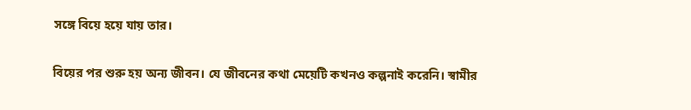সঙ্গে বিয়ে হয়ে যায় তার।

বিয়ের পর শুরু হয় অন্য জীবন। যে জীবনের কথা মেয়েটি কখনও কল্পনাই করেনি। স্বামীর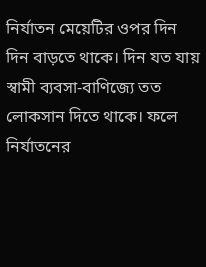নির্যাতন মেয়েটির ওপর দিন দিন বাড়তে থাকে। দিন যত যায় স্বামী ব্যবসা-বাণিজ্যে তত লোকসান দিতে থাকে। ফলে নির্যাতনের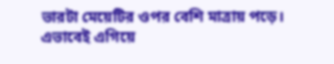ভারটা মেয়েটির ওপর বেশি মাত্রায় পড়ে। এভাবেই এগিয়ে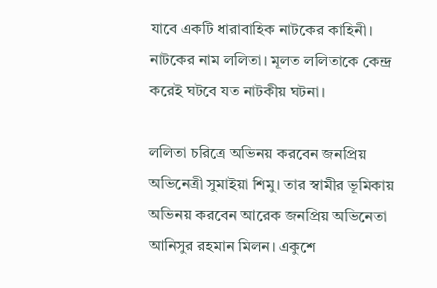যাবে একটি ধারাবাহিক নাটকের কাহিনী। নাটকের নাম ললিতা। মূলত ললিতাকে কেন্দ্র করেই ঘটবে যত নাটকীয় ঘটনা।

ললিতা চরিত্রে অভিনয় করবেন জনপ্রিয় অভিনেত্রী সুমাইয়া শিমু। তার স্বামীর ভূমিকায় অভিনয় করবেন আরেক জনপ্রিয় অভিনেতা আনিসুর রহমান মিলন। একুশে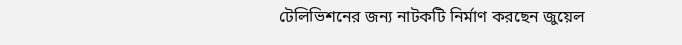টেলিভিশনের জন্য নাটকটি নির্মাণ করছেন জুয়েল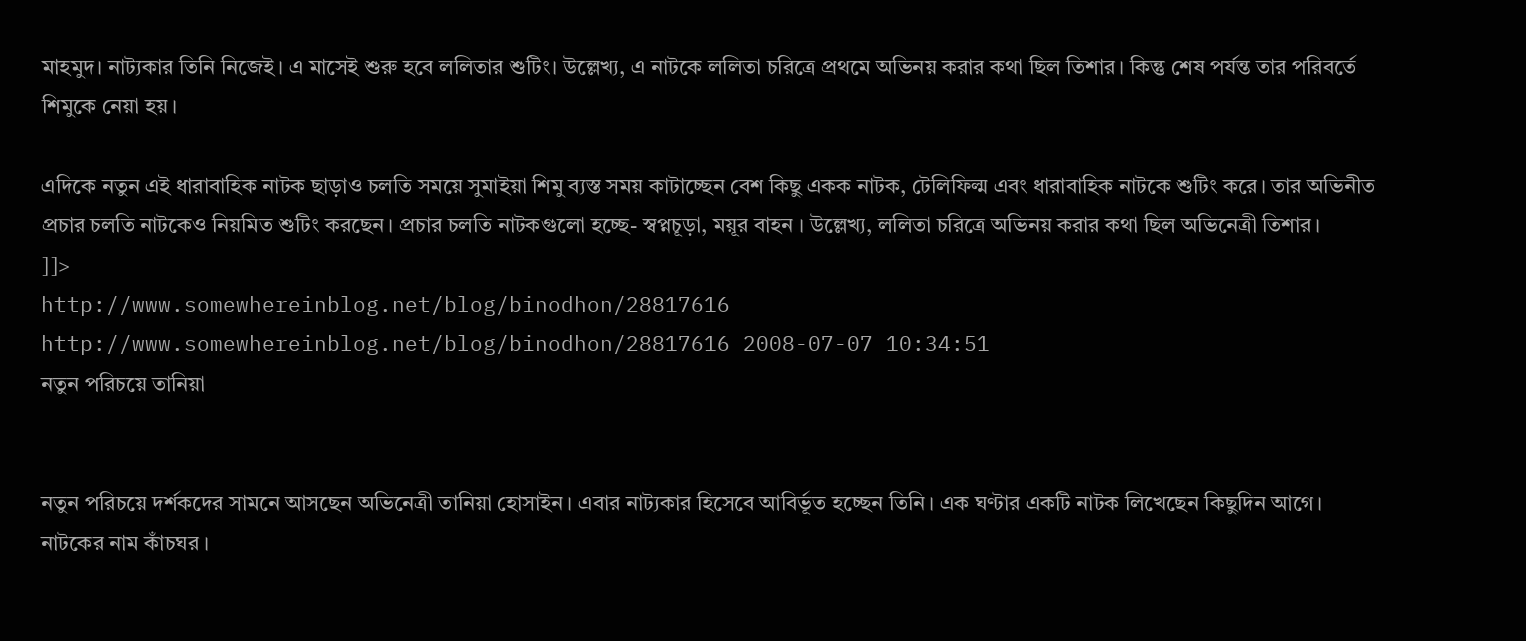মাহমুদ। নাট্যকার তিনি নিজেই। এ মাসেই শুরু হবে ললিতার শুটিং। উল্লেখ্য, এ নাটকে ললিতা চরিত্রে প্রথমে অভিনয় করার কথা ছিল তিশার। কিন্তু শেষ পর্যন্ত তার পরিবর্তে শিমুকে নেয়া হয়।

এদিকে নতুন এই ধারাবাহিক নাটক ছাড়াও চলতি সময়ে সুমাইয়া শিমু ব্যস্ত সময় কাটাচ্ছেন বেশ কিছু একক নাটক, টেলিফিল্ম এবং ধারাবাহিক নাটকে শুটিং করে। তার অভিনীত প্রচার চলতি নাটকেও নিয়মিত শুটিং করছেন। প্রচার চলতি নাটকগুলো হচ্ছে- স্বপ্নচূড়া, ময়ূর বাহন । উল্লেখ্য, ললিতা চরিত্রে অভিনয় করার কথা ছিল অভিনেত্রী তিশার।
]]>
http://www.somewhereinblog.net/blog/binodhon/28817616 http://www.somewhereinblog.net/blog/binodhon/28817616 2008-07-07 10:34:51
নতুন পরিচয়ে তানিয়া


নতুন পরিচয়ে দর্শকদের সামনে আসছেন অভিনেত্রী তানিয়া হোসাইন। এবার নাট্যকার হিসেবে আবির্ভূত হচ্ছেন তিনি। এক ঘণ্টার একটি নাটক লিখেছেন কিছুদিন আগে। নাটকের নাম কাঁচঘর ।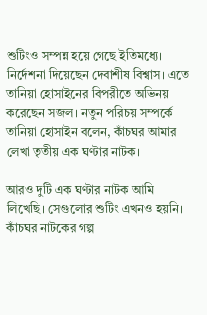শুটিংও সম্পন্ন হয়ে গেছে ইতিমধ্যে। নির্দেশনা দিয়েছেন দেবাশীষ বিশ্বাস। এতে তানিয়া হোসাইনের বিপরীতে অভিনয় করেছেন সজল। নতুন পরিচয় সম্পর্কে তানিয়া হোসাইন বলেন, কাঁচঘর আমার লেখা তৃতীয় এক ঘণ্টার নাটক।

আরও দুটি এক ঘণ্টার নাটক আমি লিখেছি। সেগুলোর শুটিং এখনও হয়নি। কাঁচঘর নাটকের গল্প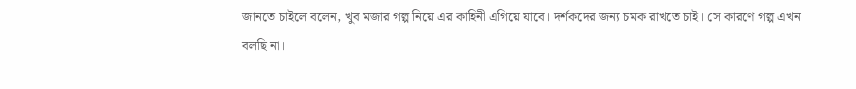জানতে চাইলে বলেন, খুব মজার গল্প নিয়ে এর কাহিনী এগিয়ে যাবে। দর্শকদের জন্য চমক রাখতে চাই। সে কারণে গল্প এখন বলছি না।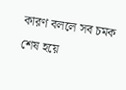কারণ বললে সব চমক শেষ হয়ে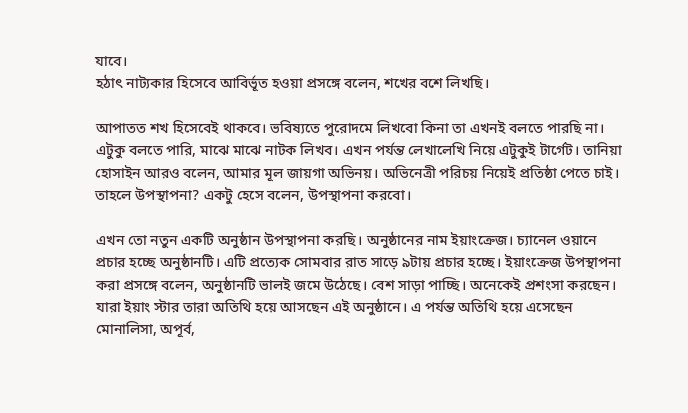যাবে।
হঠাৎ নাট্যকার হিসেবে আবির্ভূত হওয়া প্রসঙ্গে বলেন, শখের বশে লিখছি।

আপাতত শখ হিসেবেই থাকবে। ভবিষ্যতে পুরোদমে লিখবো কিনা তা এখনই বলতে পারছি না। এটুকু বলতে পারি, মাঝে মাঝে নাটক লিখব। এখন পর্যন্ত লেখালেখি নিয়ে এটুকুই টার্গেট। তানিয়া হোসাইন আরও বলেন, আমার মূল জায়গা অভিনয়। অভিনেত্রী পরিচয় নিয়েই প্রতিষ্ঠা পেতে চাই। তাহলে উপস্থাপনা? একটু হেসে বলেন, উপস্থাপনা করবো।

এখন তো নতুন একটি অনুষ্ঠান উপস্থাপনা করছি। অনুষ্ঠানের নাম ইয়াংক্রেজ। চ্যানেল ওয়ানে প্রচার হচ্ছে অনুষ্ঠানটি। এটি প্রত্যেক সোমবার রাত সাড়ে ৯টায় প্রচার হচ্ছে। ইয়াংক্রেজ উপস্থাপনা করা প্রসঙ্গে বলেন, অনুষ্ঠানটি ভালই জমে উঠেছে। বেশ সাড়া পাচ্ছি। অনেকেই প্রশংসা করছেন। যারা ইয়াং স্টার তারা অতিথি হয়ে আসছেন এই অনুষ্ঠানে। এ পর্যন্ত অতিথি হয়ে এসেছেন মোনালিসা, অপূর্ব,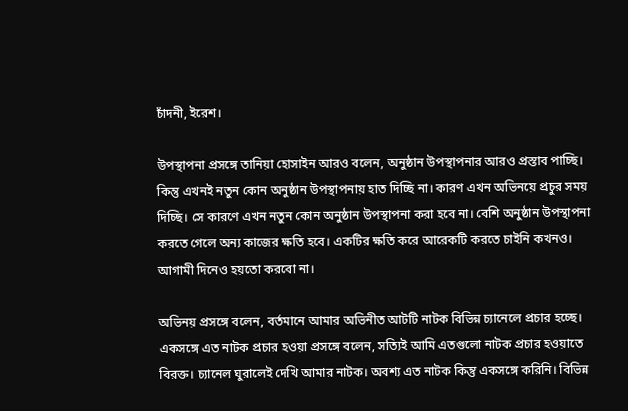চাঁদনী, ইরেশ।

উপস্থাপনা প্রসঙ্গে তানিয়া হোসাইন আরও বলেন, অনুষ্ঠান উপস্থাপনার আরও প্রস্তাব পাচ্ছি। কিন্তু এখনই নতুন কোন অনুষ্ঠান উপস্থাপনায় হাত দিচ্ছি না। কারণ এখন অভিনয়ে প্রচুর সময় দিচ্ছি। সে কারণে এখন নতুন কোন অনুষ্ঠান উপস্থাপনা করা হবে না। বেশি অনুষ্ঠান উপস্থাপনা করতে গেলে অন্য কাজের ক্ষতি হবে। একটির ক্ষতি করে আরেকটি করতে চাইনি কখনও। আগামী দিনেও হয়তো করবো না।

অভিনয় প্রসঙ্গে বলেন, বর্তমানে আমার অভিনীত আটটি নাটক বিভিন্ন চ্যানেলে প্রচার হচ্ছে। একসঙ্গে এত নাটক প্রচার হওয়া প্রসঙ্গে বলেন, সত্যিই আমি এতগুলো নাটক প্রচার হওয়াতে বিরক্ত। চ্যানেল ঘুরালেই দেখি আমার নাটক। অবশ্য এত নাটক কিন্তু একসঙ্গে করিনি। বিভিন্ন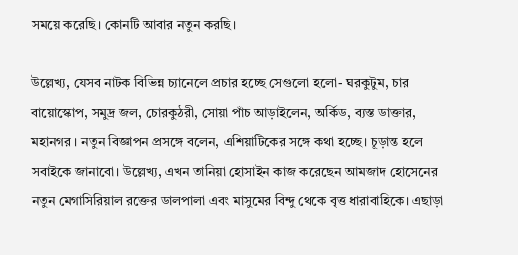সময়ে করেছি। কোনটি আবার নতুন করছি।

উল্লেখ্য, যেসব নাটক বিভিন্ন চ্যানেলে প্রচার হচ্ছে সেগুলো হলো- ঘরকুটুম, চার বায়োস্কোপ, সমুদ্র জল, চোরকুঠরী, সোয়া পাঁচ আড়াইলেন, অর্কিড, ব্যস্ত ডাক্তার, মহানগর । নতুন বিজ্ঞাপন প্রসঙ্গে বলেন, এশিয়াটিকের সঙ্গে কথা হচ্ছে। চূড়ান্ত হলে সবাইকে জানাবো। উল্লেখ্য, এখন তানিয়া হোসাইন কাজ করেছেন আমজাদ হোসেনের নতুন মেগাসিরিয়াল রক্তের ডালপালা এবং মাসুমের বিন্দু থেকে বৃত্ত ধারাবাহিকে। এছাড়া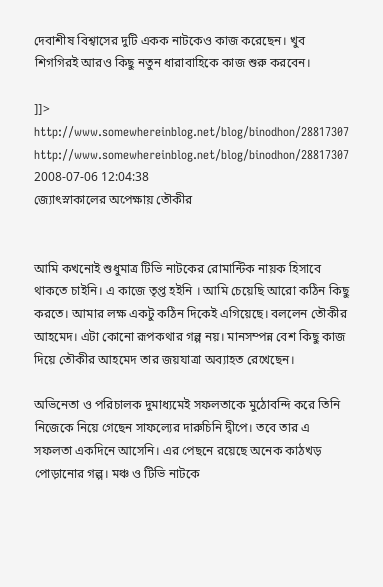দেবাশীষ বিশ্বাসের দুটি একক নাটকেও কাজ করেছেন। খুব শিগগিরই আরও কিছু নতুন ধারাবাহিকে কাজ শুরু করবেন।

]]>
http://www.somewhereinblog.net/blog/binodhon/28817307 http://www.somewhereinblog.net/blog/binodhon/28817307 2008-07-06 12:04:38
জ্যোৎস্নাকালের অপেক্ষায় তৌকীর


আমি কখনোই শুধুমাত্র টিভি নাটকের রোমান্টিক নায়ক হিসাবে থাকতে চাইনি। এ কাজে তৃপ্ত হইনি । আমি চেয়েছি আরো কঠিন কিছু করতে। আমার লক্ষ একটু কঠিন দিকেই এগিয়েছে। বললেন তৌকীর আহমেদ। এটা কোনো রূপকথার গল্প নয়। মানসম্পন্ন বেশ কিছু কাজ দিয়ে তৌকীর আহমেদ তার জয়যাত্রা অব্যাহত রেখেছেন।

অভিনেতা ও পরিচালক দুমাধ্যমেই সফলতাকে মুঠোবন্দি করে তিনি নিজেকে নিয়ে গেছেন সাফল্যের দারুচিনি দ্বীপে। তবে তার এ সফলতা একদিনে আসেনি। এর পেছনে রয়েছে অনেক কাঠখড় পোড়ানোর গল্প। মঞ্চ ও টিভি নাটকে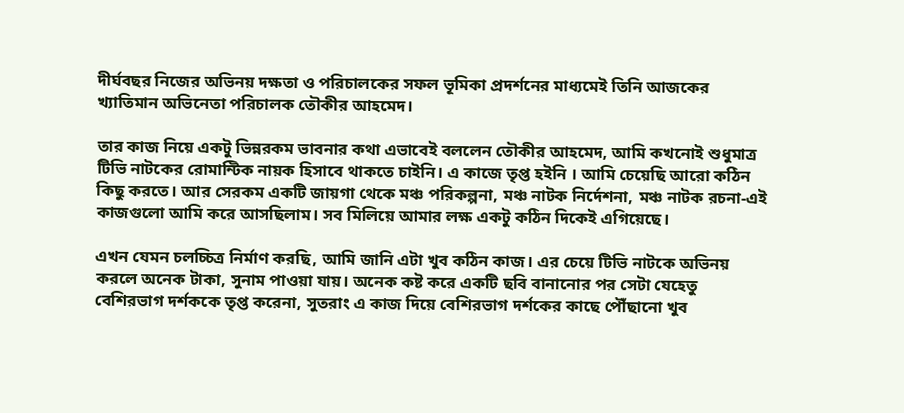দীর্ঘবছর নিজের অভিনয় দক্ষতা ও পরিচালকের সফল ভূমিকা প্রদর্শনের মাধ্যমেই তিনি আজকের খ্যাতিমান অভিনেতা পরিচালক তৌকীর আহমেদ।

তার কাজ নিয়ে একটু ভিন্নরকম ভাবনার কথা এভাবেই বললেন তৌকীর আহমেদ, আমি কখনোই শুধুমাত্র টিভি নাটকের রোমান্টিক নায়ক হিসাবে থাকতে চাইনি। এ কাজে তৃপ্ত হইনি । আমি চেয়েছি আরো কঠিন কিছু করতে। আর সেরকম একটি জায়গা থেকে মঞ্চ পরিকল্পনা, মঞ্চ নাটক নির্দেশনা, মঞ্চ নাটক রচনা-এই কাজগুলো আমি করে আসছিলাম। সব মিলিয়ে আমার লক্ষ একটু কঠিন দিকেই এগিয়েছে।

এখন যেমন চলচ্চিত্র নির্মাণ করছি, আমি জানি এটা খুব কঠিন কাজ। এর চেয়ে টিভি নাটকে অভিনয় করলে অনেক টাকা, সুনাম পাওয়া যায়। অনেক কষ্ট করে একটি ছবি বানানোর পর সেটা যেহেতু বেশিরভাগ দর্শককে তৃপ্ত করেনা, সুতরাং এ কাজ দিয়ে বেশিরভাগ দর্শকের কাছে পৌঁছানো খুব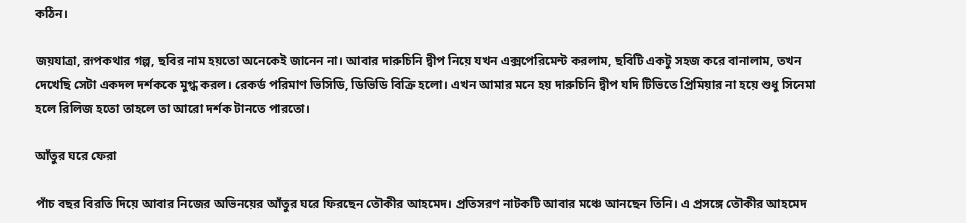কঠিন।

জয়যাত্রা, রূপকথার গল্প, ছবির নাম হয়তো অনেকেই জানেন না। আবার দারুচিনি দ্বীপ নিয়ে যখন এক্সপেরিমেন্ট করলাম, ছবিটি একটু সহজ করে বানালাম, তখন দেখেছি সেটা একদল দর্শককে মুগ্ধ করল। রেকর্ড পরিমাণ ভিসিডি, ডিভিডি বিক্রি হলো। এখন আমার মনে হয় দারুচিনি দ্বীপ যদি টিভিতে প্রিমিয়ার না হয়ে শুধু সিনেমা হলে রিলিজ হতো তাহলে তা আরো দর্শক টানতে পারতো।

আঁতুর ঘরে ফেরা

পাঁচ বছর বিরতি দিয়ে আবার নিজের অভিনয়ের আঁতুর ঘরে ফিরছেন তৌকীর আহমেদ। প্রতিসরণ নাটকটি আবার মঞ্চে আনছেন তিনি। এ প্রসঙ্গে তৌকীর আহমেদ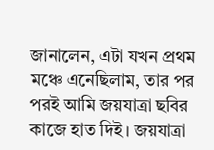জানালেন, এটা যখন প্রথম মঞ্চে এনেছিলাম, তার পর পরই আমি জয়যাত্রা ছবির কাজে হাত দিই। জয়যাত্রা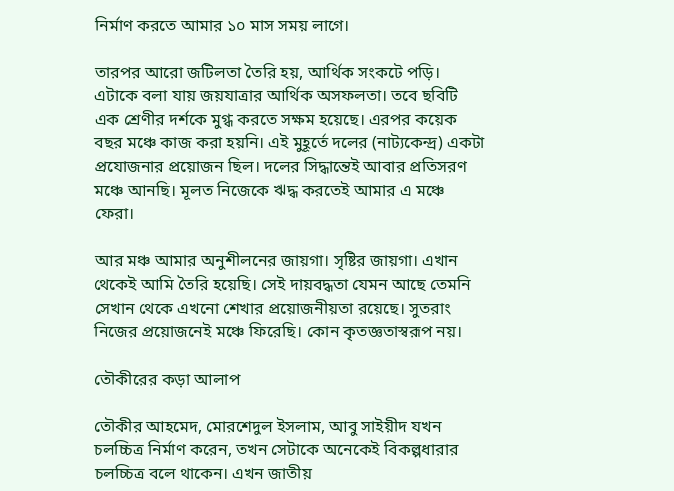নির্মাণ করতে আমার ১০ মাস সময় লাগে।

তারপর আরো জটিলতা তৈরি হয়, আর্থিক সংকটে পড়ি। এটাকে বলা যায় জয়যাত্রার আর্থিক অসফলতা। তবে ছবিটি এক শ্রেণীর দর্শকে মুগ্ধ করতে সক্ষম হয়েছে। এরপর কয়েক বছর মঞ্চে কাজ করা হয়নি। এই মুহূর্তে দলের (নাট্যকেন্দ্র) একটা প্রযোজনার প্রয়োজন ছিল। দলের সিদ্ধান্তেই আবার প্রতিসরণ মঞ্চে আনছি। মূলত নিজেকে ঋদ্ধ করতেই আমার এ মঞ্চে ফেরা।

আর মঞ্চ আমার অনুশীলনের জায়গা। সৃষ্টির জায়গা। এখান থেকেই আমি তৈরি হয়েছি। সেই দায়বদ্ধতা যেমন আছে তেমনি সেখান থেকে এখনো শেখার প্রয়োজনীয়তা রয়েছে। সুতরাং নিজের প্রয়োজনেই মঞ্চে ফিরেছি। কোন কৃতজ্ঞতাস্বরূপ নয়।

তৌকীরের কড়া আলাপ

তৌকীর আহমেদ, মোরশেদুল ইসলাম, আবু সাইয়ীদ যখন চলচ্চিত্র নির্মাণ করেন, তখন সেটাকে অনেকেই বিকল্পধারার চলচ্চিত্র বলে থাকেন। এখন জাতীয়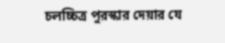চলচ্চিত্র পুরস্কার দেয়ার যে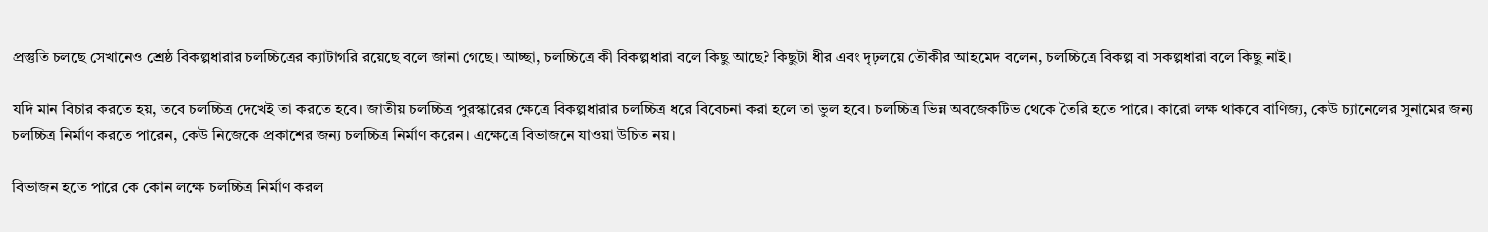প্রস্তুতি চলছে সেখানেও শ্রেষ্ঠ বিকল্পধারার চলচ্চিত্রের ক্যাটাগরি রয়েছে বলে জানা গেছে। আচ্ছা, চলচ্চিত্রে কী বিকল্পধারা বলে কিছু আছে? কিছুটা ধীর এবং দৃঢ়লয়ে তৌকীর আহমেদ বলেন, চলচ্চিত্রে বিকল্প বা সকল্পধারা বলে কিছু নাই।

যদি মান বিচার করতে হয়, তবে চলচ্চিত্র দেখেই তা করতে হবে। জাতীয় চলচ্চিত্র পুরস্কারের ক্ষেত্রে বিকল্পধারার চলচ্চিত্র ধরে বিবেচনা করা হলে তা ভুল হবে। চলচ্চিত্র ভিন্ন অবজেকটিভ থেকে তৈরি হতে পারে। কারো লক্ষ থাকবে বাণিজ্য, কেউ চ্যানেলের সুনামের জন্য চলচ্চিত্র নির্মাণ করতে পারেন, কেউ নিজেকে প্রকাশের জন্য চলচ্চিত্র নির্মাণ করেন। এক্ষেত্রে বিভাজনে যাওয়া উচিত নয়।

বিভাজন হতে পারে কে কোন লক্ষে চলচ্চিত্র নির্মাণ করল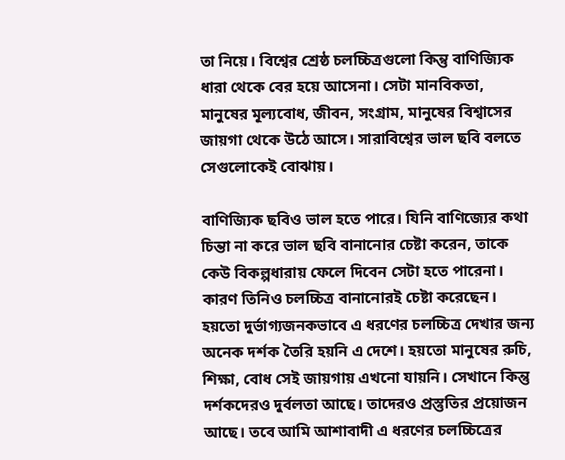তা নিয়ে। বিশ্বের শ্রেষ্ঠ চলচ্চিত্রগুলো কিন্তু বাণিজ্যিক ধারা থেকে বের হয়ে আসেনা। সেটা মানবিকতা, মানুষের মূল্যবোধ, জীবন, সংগ্রাম, মানুষের বিশ্বাসের জায়গা থেকে উঠে আসে। সারাবিশ্বের ভাল ছবি বলতে সেগুলোকেই বোঝায়।

বাণিজ্যিক ছবিও ভাল হতে পারে। যিনি বাণিজ্যের কথা চিন্তা না করে ভাল ছবি বানানোর চেষ্টা করেন, তাকে কেউ বিকল্পধারায় ফেলে দিবেন সেটা হতে পারেনা। কারণ তিনিও চলচ্চিত্র বানানোরই চেষ্টা করেছেন। হয়তো দুর্ভাগ্যজনকভাবে এ ধরণের চলচ্চিত্র দেখার জন্য অনেক দর্শক তৈরি হয়নি এ দেশে। হয়তো মানুষের রুচি, শিক্ষা, বোধ সেই জায়গায় এখনো যায়নি। সেখানে কিন্তু দর্শকদেরও দুর্বলতা আছে। তাদেরও প্রস্তুতির প্রয়োজন আছে। তবে আমি আশাবাদী এ ধরণের চলচ্চিত্রের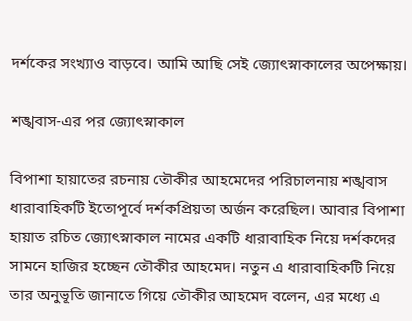দর্শকের সংখ্যাও বাড়বে। আমি আছি সেই জ্যোৎস্নাকালের অপেক্ষায়।

শঙ্খবাস-এর পর জ্যোৎস্নাকাল

বিপাশা হায়াতের রচনায় তৌকীর আহমেদের পরিচালনায় শঙ্খবাস ধারাবাহিকটি ইতোপূর্বে দর্শকপ্রিয়তা অর্জন করেছিল। আবার বিপাশা হায়াত রচিত জ্যোৎস্নাকাল নামের একটি ধারাবাহিক নিয়ে দর্শকদের সামনে হাজির হচ্ছেন তৌকীর আহমেদ। নতুন এ ধারাবাহিকটি নিয়ে তার অনুভূতি জানাতে গিয়ে তৌকীর আহমেদ বলেন, এর মধ্যে এ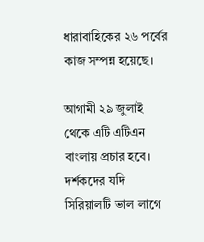ধারাবাহিকের ২৬ পর্বের কাজ সম্পন্ন হয়েছে।

আগামী ২৯ জুলাই থেকে এটি এটিএন বাংলায় প্রচার হবে। দর্শকদের যদি সিরিয়ালটি ভাল লাগে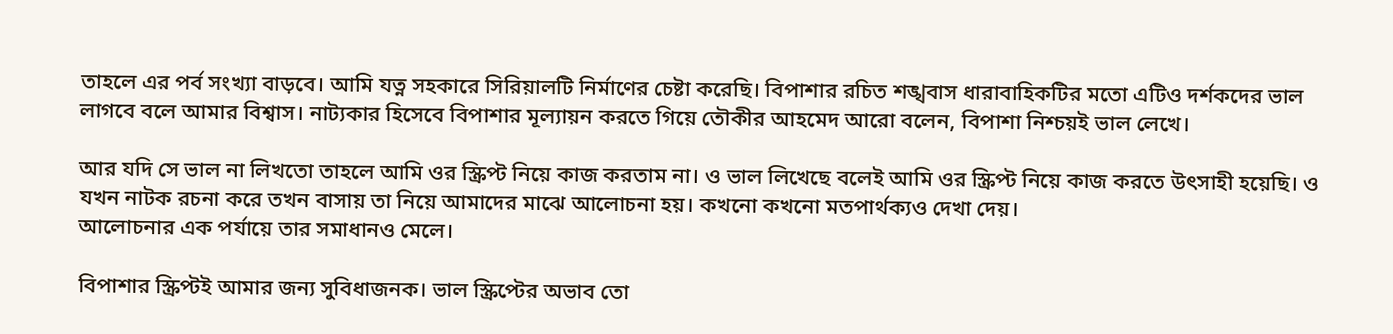তাহলে এর পর্ব সংখ্যা বাড়বে। আমি যত্ন সহকারে সিরিয়ালটি নির্মাণের চেষ্টা করেছি। বিপাশার রচিত শঙ্খবাস ধারাবাহিকটির মতো এটিও দর্শকদের ভাল লাগবে বলে আমার বিশ্বাস। নাট্যকার হিসেবে বিপাশার মূল্যায়ন করতে গিয়ে তৌকীর আহমেদ আরো বলেন, বিপাশা নিশ্চয়ই ভাল লেখে।

আর যদি সে ভাল না লিখতো তাহলে আমি ওর স্ক্রিপ্ট নিয়ে কাজ করতাম না। ও ভাল লিখেছে বলেই আমি ওর স্ক্রিপ্ট নিয়ে কাজ করতে উৎসাহী হয়েছি। ও যখন নাটক রচনা করে তখন বাসায় তা নিয়ে আমাদের মাঝে আলোচনা হয়। কখনো কখনো মতপার্থক্যও দেখা দেয়।
আলোচনার এক পর্যায়ে তার সমাধানও মেলে।

বিপাশার স্ক্রিপ্টই আমার জন্য সুবিধাজনক। ভাল স্ক্রিপ্টের অভাব তো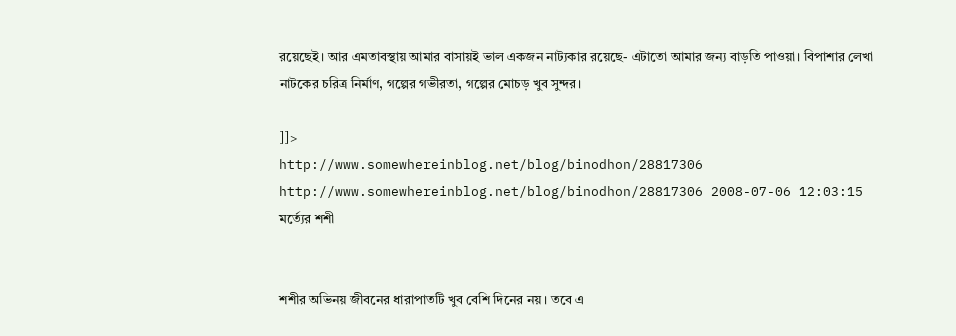রয়েছেই। আর এমতাবস্থায় আমার বাসায়ই ভাল একজন নাট্যকার রয়েছে- এটাতো আমার জন্য বাড়তি পাওয়া। বিপাশার লেখা নাটকের চরিত্র নির্মাণ, গল্পের গভীরতা, গল্পের মোচড় খুব সুন্দর।

]]>
http://www.somewhereinblog.net/blog/binodhon/28817306 http://www.somewhereinblog.net/blog/binodhon/28817306 2008-07-06 12:03:15
মর্ত্যের শশী


শশীর অভিনয় জীবনের ধারাপাতটি খুব বেশি দিনের নয়। তবে এ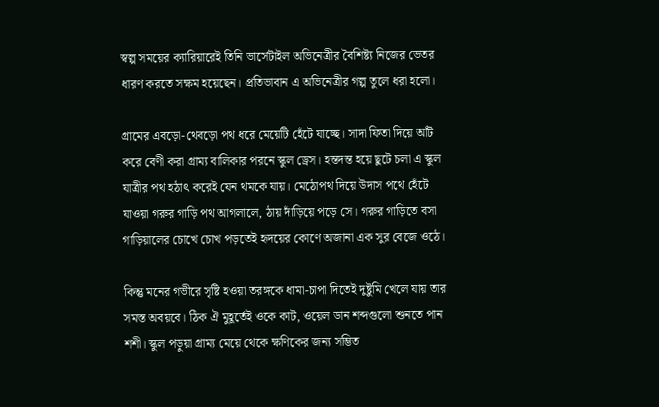স্বল্প সময়ের ক্যারিয়ারেই তিনি ভার্সেটাইল অভিনেত্রীর বৈশিষ্ট্য নিজের ভেতর ধারণ করতে সক্ষম হয়েছেন। প্রতিভাবান এ অভিনেত্রীর গল্প তুলে ধরা হলো।

গ্রামের এবড়ো-থেবড়ো পথ ধরে মেয়েটি হেঁটে যাচ্ছে। সাদা ফিতা দিয়ে আঁট করে বেণী করা গ্রাম্য বালিকার পরনে স্কুল ড্রেস। হন্তদন্ত হয়ে ছুটে চলা এ স্কুল যাত্রীর পথ হঠাৎ করেই যেন থমকে যায়। মেঠোপথ দিয়ে উদাস পথে হেঁটে যাওয়া গরুর গাড়ি পথ আগলালে, ঠায় দাঁড়িয়ে পড়ে সে। গরুর গাড়িতে বসা গাড়িয়ালের চোখে চোখ পড়তেই হৃদয়ের কোণে অজানা এক সুর বেজে ওঠে।

কিন্তু মনের গভীরে সৃষ্টি হওয়া তরঙ্গকে ধামা-চাপা দিতেই দুষ্টুমি খেলে যায় তার সমস্ত অবয়বে। ঠিক ঐ মুহূর্তেই ওকে কাট, ওয়েল ডান শব্দগুলো শুনতে পান শশী। স্কুল পড়ুয়া গ্রাম্য মেয়ে থেকে ক্ষণিকের জন্য সম্ভিত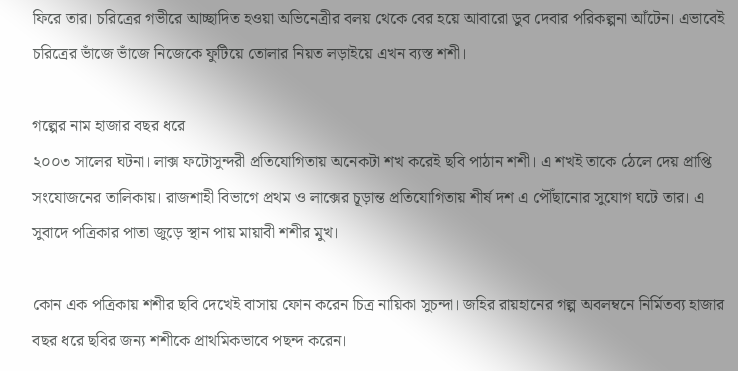ফিরে তার। চরিত্রের গভীরে আচ্ছাদিত হওয়া অভিনেত্রীর বলয় থেকে বের হয়ে আবারো ডুব দেবার পরিকল্পনা আঁটেন। এভাবেই চরিত্রের ভাঁজে ভাঁজে নিজেকে ফুটিয়ে তোলার নিয়ত লড়াইয়ে এখন ব্যস্ত শশী।

গল্পের নাম হাজার বছর ধরে
২০০৩ সালের ঘটনা। লাক্স ফটোসুন্দরী প্রতিযোগিতায় অনেকটা শখ করেই ছবি পাঠান শশী। এ শখই তাকে ঠেলে দেয় প্রাপ্তি সংযোজনের তালিকায়। রাজশাহী বিভাগে প্রথম ও লাক্সের চূড়ান্ত প্রতিযোগিতায় শীর্ষ দশ এ পৌঁছানোর সুযোগ ঘটে তার। এ সুবাদে পত্রিকার পাতা জুড়ে স্থান পায় মায়াবী শশীর মুখ।

কোন এক পত্রিকায় শশীর ছবি দেখেই বাসায় ফোন করেন চিত্র নায়িকা সুচন্দা। জহির রায়হানের গল্প অবলম্বনে নির্মিতব্য হাজার বছর ধরে ছবির জন্য শশীকে প্রাথমিকভাবে পছন্দ করেন।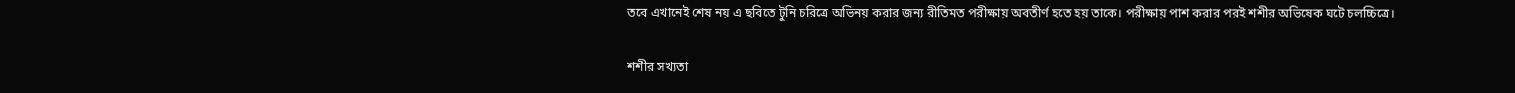তবে এখানেই শেষ নয় এ ছবিতে টুনি চরিত্রে অভিনয় করার জন্য রীতিমত পরীক্ষায় অবতীর্ণ হতে হয় তাকে। পরীক্ষায় পাশ করার পরই শশীর অভিষেক ঘটে চলচ্চিত্রে।

শশীর সখ্যতা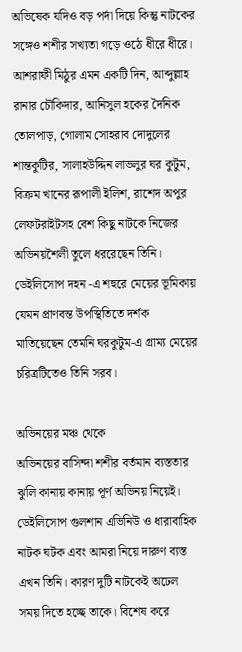অভিষেক যদিও বড় পর্দা দিয়ে কিন্তু নাটকের সঙ্গেও শশীর সখ্যতা গড়ে ওঠে ধীরে ধীরে। আশরাফী মিঠুর এমন একটি দিন, আব্দুল্লাহ রানার চৌকিদার, আনিসুল হকের দৈনিক তোলপাড়, গোলাম সোহরাব দোদুলের শান্তকুটির, সালাহউদ্দিন লাভলুর ঘর কুটুম, বিক্রম খানের রূপালী ইলিশ, রাশেদ অপুর লেফটরাইটসহ বেশ কিছু নাটকে নিজের অভিনয়শৈলী তুলে ধররেছেন তিনি। ডেইলিসোপ দহন -এ শহুরে মেয়ের ভূমিকায় যেমন প্রাণবন্ত উপস্থিতিতে দর্শক মাতিয়েছেন তেমনি ঘরকুটুম-এ গ্রাম্য মেয়ের চরিত্রটিতেও তিনি সরব।

অভিনয়ের মঞ্চ থেকে
অভিনয়ের বাসিন্দা শশীর বর্তমান ব্যস্ততার ঝুলি কানায় কানায় পূর্ণ অভিনয় নিয়েই। ডেইলিসোপ গুলশান এভিনিউ ও ধারাবাহিক নাটক ঘটক এবং আমরা নিয়ে দারুণ ব্যস্ত এখন তিনি। কারণ দুটি নাটকেই অঢেল সময় দিতে হচ্ছে তাকে। বিশেষ করে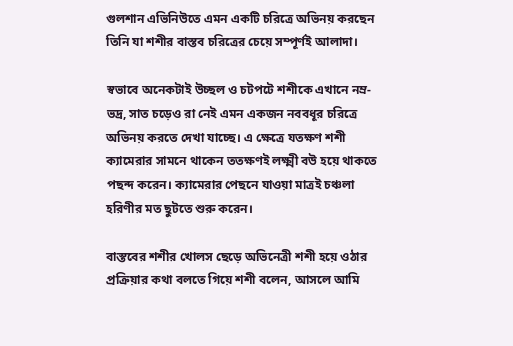গুলশান এভিনিউতে এমন একটি চরিত্রে অভিনয় করছেন তিনি যা শশীর বাস্তব চরিত্রের চেয়ে সম্পূর্ণই আলাদা।

স্বভাবে অনেকটাই উচ্ছল ও চটপটে শশীকে এখানে নম্র-ভদ্র, সাত চড়েও রা নেই এমন একজন নববধূর চরিত্রে অভিনয় করতে দেখা যাচ্ছে। এ ক্ষেত্রে যতক্ষণ শশী ক্যামেরার সামনে থাকেন ততক্ষণই লক্ষ্মী বউ হয়ে থাকতে পছন্দ করেন। ক্যামেরার পেছনে যাওয়া মাত্রই চঞ্চলা হরিণীর মত ছুটতে শুরু করেন।

বাস্তবের শশীর খোলস ছেড়ে অভিনেত্রী শশী হয়ে ওঠার প্রক্রিয়ার কথা বলতে গিয়ে শশী বলেন, আসলে আমি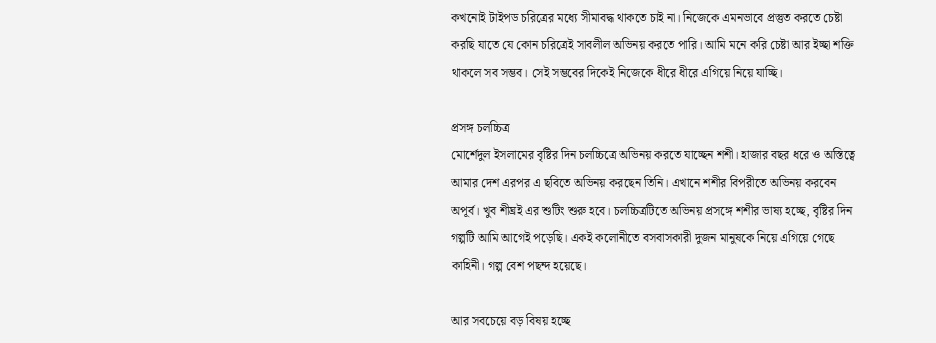কখনোই টাইপড চরিত্রের মধ্যে সীমাবদ্ধ থাকতে চাই না। নিজেকে এমনভাবে প্রস্তুত করতে চেষ্টা করছি যাতে যে কোন চরিত্রেই সাবলীল অভিনয় করতে পারি। আমি মনে করি চেষ্টা আর ইচ্ছা শক্তি থাকলে সব সম্ভব। সেই সম্ভবের দিকেই নিজেকে ধীরে ধীরে এগিয়ে নিয়ে যাচ্ছি।

প্রসঙ্গ চলচ্চিত্র
মোর্শেদুল ইসলামের বৃষ্টির দিন চলচ্চিত্রে অভিনয় করতে যাচ্ছেন শশী। হাজার বছর ধরে ও অস্তিত্বে আমার দেশ এরপর এ ছবিতে অভিনয় করছেন তিনি। এখানে শশীর বিপরীতে অভিনয় করবেন অপূর্ব। খুব শীঘ্রই এর শুটিং শুরু হবে। চলচ্চিত্রটিতে অভিনয় প্রসঙ্গে শশীর ভাষ্য হচ্ছে, বৃষ্টির দিন গল্পটি আমি আগেই পড়েছি। একই কলোনীতে বসবাসকারী দুজন মানুষকে নিয়ে এগিয়ে গেছে কাহিনী। গল্প বেশ পছন্দ হয়েছে।

আর সবচেয়ে বড় বিষয় হচ্ছে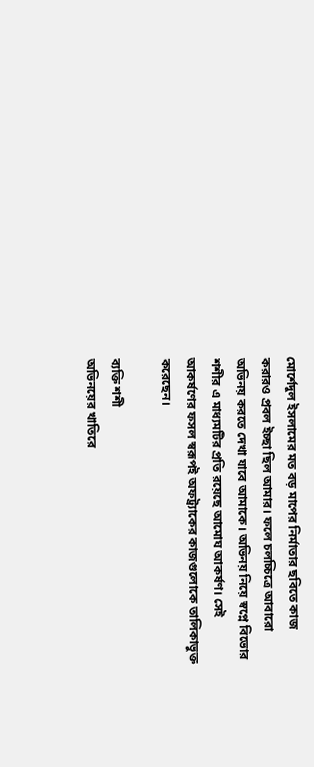মোর্শেদুল ইসলামের মত বড় মাপের নির্মাতার ছবিতে কাজ করারও প্রবল ইচ্ছা ছিল আমার। ফলে চলচ্চিত্রে আবারো অভিনয় করতে দেখা যাবে আমাকে। অভিনয় নিয়ে স্বপ্নে বিভোর শশীর এ মাধ্যমটির প্রতি রয়েছে আমোঘ আকর্ষণ। সেই আকর্ষণের ফসল স্বরূপই অফট্র্যাকের কাজগুলোকে তালিকাভুক্ত করেছেন।

ব্যক্তি শশী
অভিনয়ের খাতিরে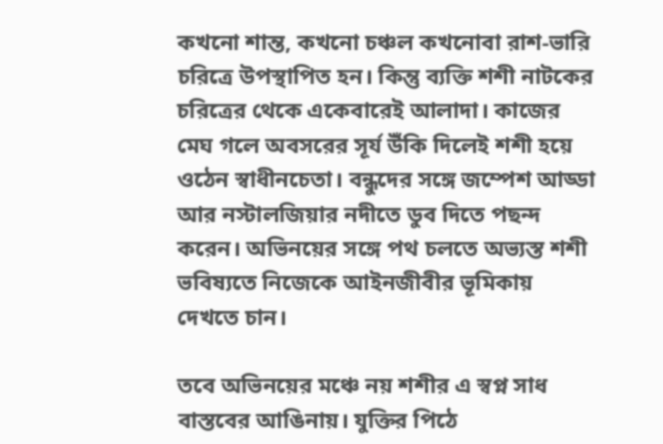কখনো শান্ত, কখনো চঞ্চল কখনোবা রাশ-ভারি চরিত্রে উপস্থাপিত হন। কিন্তু ব্যক্তি শশী নাটকের চরিত্রের থেকে একেবারেই আলাদা। কাজের মেঘ গলে অবসরের সূর্য উঁকি দিলেই শশী হয়ে ওঠেন স্বাধীনচেতা। বন্ধুদের সঙ্গে জম্পেশ আড্ডা আর নস্টালজিয়ার নদীতে ডুব দিতে পছন্দ করেন। অভিনয়ের সঙ্গে পথ চলতে অভ্যস্ত শশী ভবিষ্যতে নিজেকে আইনজীবীর ভূমিকায় দেখতে চান।

তবে অভিনয়ের মঞ্চে নয় শশীর এ স্বপ্ন সাধ বাস্তবের আঙিনায়। যুক্তির পিঠে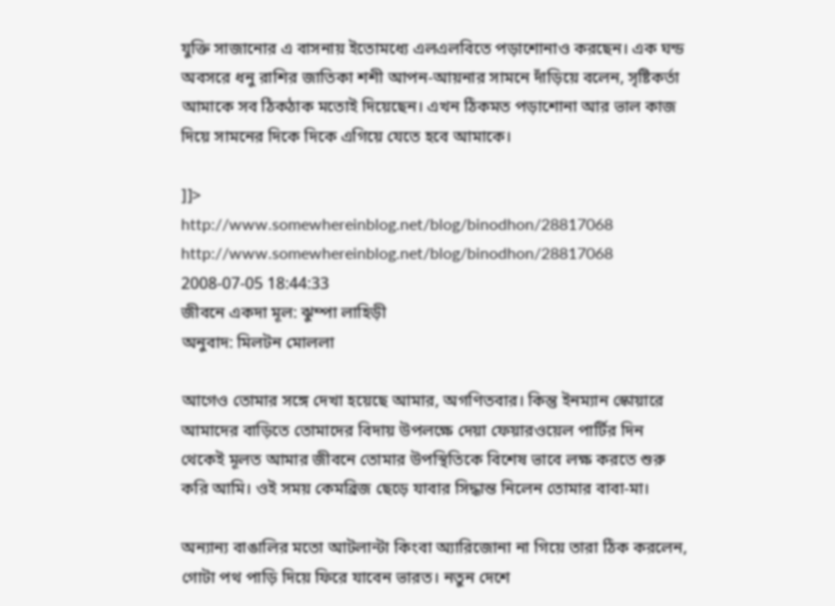যুক্তি সাজানোর এ বাসনায় ইতোমধ্যে এলএলবিতে পড়াশোনাও করছেন। এক ঘন্ড অবসরে ধনু রাশির জাতিকা শশী আপন-আয়নার সামনে দাঁড়িয়ে বলেন, সৃষ্টিকর্তা আমাকে সব ঠিকঠাক মতোই দিয়েছেন। এখন ঠিকমত পড়াশোনা আর ভাল কাজ দিয়ে সামনের দিকে দিকে এগিয়ে যেতে হবে আমাকে।

]]>
http://www.somewhereinblog.net/blog/binodhon/28817068 http://www.somewhereinblog.net/blog/binodhon/28817068 2008-07-05 18:44:33
জীবনে একদা মূল: ঝুম্পা লাহিড়ী
অনুবাদ: মিলটন মোললা

আগেও তোমার সঙ্গে দেখা হয়েছে আমার, অগণিতবার। কিন্তু ইনম্যান স্কোয়ারে আমাদের বাড়িতে তোমাদের বিদায় উপলক্ষে দেয়া ফেয়ারওয়েল পার্টির দিন থেকেই মূলত আমার জীবনে তোমার উপস্থিতিকে বিশেষ ভাবে লক্ষ করতে শুরু করি আমি। ওই সময় কেমব্রিজ ছেড়ে যাবার সিদ্ধান্ত নিলেন তোমার বাবা-মা।

অন্যান্য বাঙালির মতো আটলান্টা কিংবা অ্যারিজোনা না গিয়ে তারা ঠিক করলেন, গোটা পথ পাড়ি দিয়ে ফিরে যাবেন ভারত। নতুন দেশে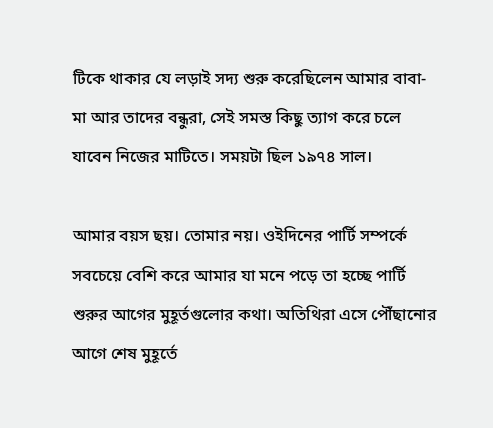টিকে থাকার যে লড়াই সদ্য শুরু করেছিলেন আমার বাবা-মা আর তাদের বন্ধুরা, সেই সমস্ত কিছু ত্যাগ করে চলে যাবেন নিজের মাটিতে। সময়টা ছিল ১৯৭৪ সাল।

আমার বয়স ছয়। তোমার নয়। ওইদিনের পার্টি সম্পর্কে সবচেয়ে বেশি করে আমার যা মনে পড়ে তা হচ্ছে পার্টি শুরুর আগের মুহূর্তগুলোর কথা। অতিথিরা এসে পৌঁছানোর আগে শেষ মুহূর্তে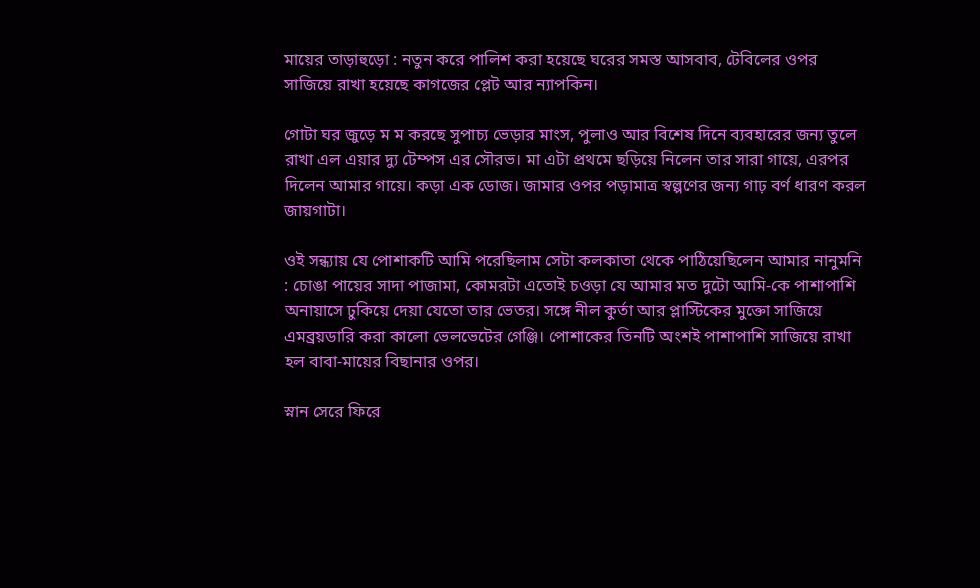মায়ের তাড়াহুড়ো : নতুন করে পালিশ করা হয়েছে ঘরের সমস্ত আসবাব, টেবিলের ওপর সাজিয়ে রাখা হয়েছে কাগজের প্লেট আর ন্যাপকিন।

গোটা ঘর জুড়ে ম ম করছে সুপাচ্য ভেড়ার মাংস, পুলাও আর বিশেষ দিনে ব্যবহারের জন্য তুলে রাখা এল এয়ার দ্যু টেম্পস এর সৌরভ। মা এটা প্রথমে ছড়িয়ে নিলেন তার সারা গায়ে, এরপর দিলেন আমার গায়ে। কড়া এক ডোজ। জামার ওপর পড়ামাত্র স্বল্পণের জন্য গাঢ় বর্ণ ধারণ করল জায়গাটা।

ওই সন্ধ্যায় যে পোশাকটি আমি পরেছিলাম সেটা কলকাতা থেকে পাঠিয়েছিলেন আমার নানুমনি : চোঙা পায়ের সাদা পাজামা, কোমরটা এতোই চওড়া যে আমার মত দুটো আমি-কে পাশাপাশি অনায়াসে ঢুকিয়ে দেয়া যেতো তার ভেতর। সঙ্গে নীল কুর্তা আর প্লাস্টিকের মুক্তো সাজিয়ে এমব্রয়ডারি করা কালো ভেলভেটের গেঞ্জি। পোশাকের তিনটি অংশই পাশাপাশি সাজিয়ে রাখা হল বাবা-মায়ের বিছানার ওপর।

স্নান সেরে ফিরে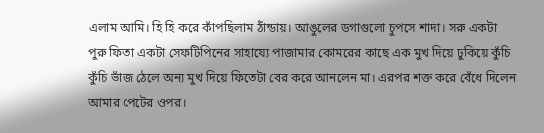এলাম আমি। হি হি করে কাঁপছিলাম ঠাঁন্ডায়। আঙুলের ডগাগুলো চুপসে শাদা। সরু একটা পুরু ফিতা একটা সেফটিপিনের সাহায্যে পাজামার কোমরের কাছে এক মুখ দিয়ে ঢুকিয়ে কুঁচি কুঁচি ভাঁজ ঠেলে অন্য মুখ দিয়ে ফিতেটা বের করে আনলেন মা। এরপর শক্ত করে বেঁধে দিলেন আমার পেটের ওপর।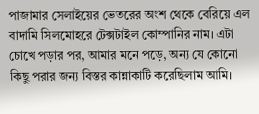পাজামার সেলাইয়ের ভেতরের অংশ থেকে বেরিয়ে এল বাদামি সিলমোহরে টেক্সটাইল কোম্পানির নাম। এটা চোখে পড়ার পর, আমার মনে পড়ে, অন্য যে কোনো কিছু পরার জন্য বিস্তর কান্নাকাটি করেছিলাম আমি।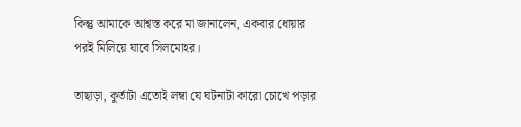কিন্তু আমাকে আশ্বস্ত করে মা জানালেন, একবার ধোয়ার পরই মিলিয়ে যাবে সিলমোহর।

তাছাড়া, কুর্তাটা এতোই লম্বা যে ঘটনাটা কারো চোখে পড়ার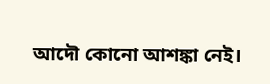আদৌ কোনো আশঙ্কা নেই।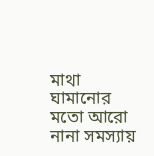মাথা ঘামানোর মতো আরো নানা সমস্যায়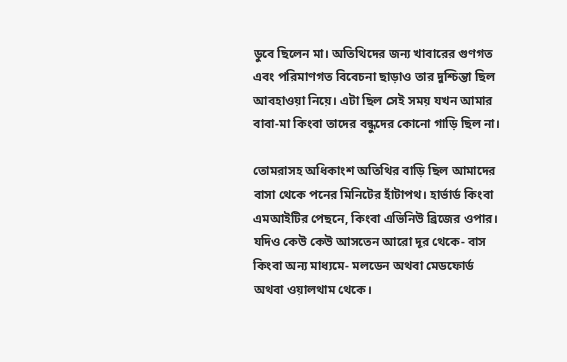ডুবে ছিলেন মা। অতিথিদের জন্য খাবারের গুণগত এবং পরিমাণগত বিবেচনা ছাড়াও তার দুশ্চিন্তা ছিল আবহাওয়া নিয়ে। এটা ছিল সেই সময় যখন আমার বাবা-মা কিংবা তাদের বন্ধুদের কোনো গাড়ি ছিল না।

তোমরাসহ অধিকাংশ অতিথির বাড়ি ছিল আমাদের বাসা থেকে পনের মিনিটের হাঁটাপথ। হার্ভার্ড কিংবা এমআইটির পেছনে, কিংবা এভিনিউ ব্রিজের ওপার। যদিও কেউ কেউ আসতেন আরো দূর থেকে- বাস কিংবা অন্য মাধ্যমে- মলডেন অথবা মেডফোর্ড অথবা ওয়ালথাম থেকে।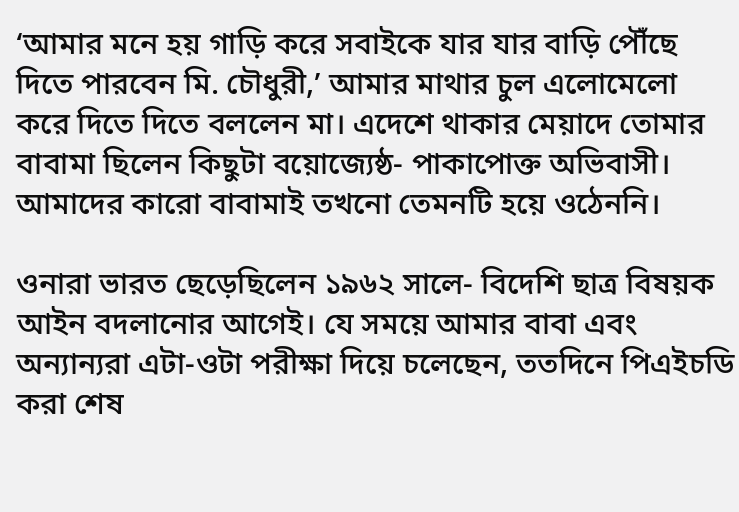‘আমার মনে হয় গাড়ি করে সবাইকে যার যার বাড়ি পৌঁছে দিতে পারবেন মি. চৌধুরী,’ আমার মাথার চুল এলোমেলো করে দিতে দিতে বললেন মা। এদেশে থাকার মেয়াদে তোমার বাবামা ছিলেন কিছুটা বয়োজ্যেষ্ঠ- পাকাপোক্ত অভিবাসী। আমাদের কারো বাবামাই তখনো তেমনটি হয়ে ওঠেননি।

ওনারা ভারত ছেড়েছিলেন ১৯৬২ সালে- বিদেশি ছাত্র বিষয়ক আইন বদলানোর আগেই। যে সময়ে আমার বাবা এবং অন্যান্যরা এটা-ওটা পরীক্ষা দিয়ে চলেছেন, ততদিনে পিএইচডি করা শেষ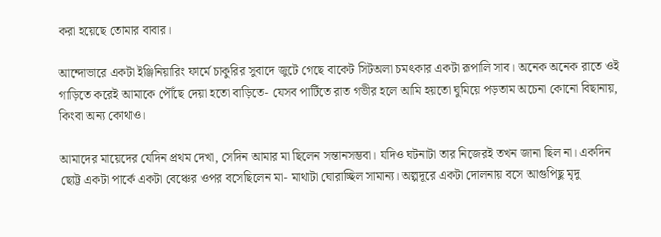করা হয়েছে তোমার বাবার।

আন্দোভারে একটা ইঞ্জিনিয়ারিং ফার্মে চাকুরির সুবাদে জুটে গেছে বাকেট সিটঅলা চমৎকার একটা রূপালি সাব। অনেক অনেক রাতে ওই গাড়িতে করেই আমাকে পৌঁছে দেয়া হতো বাড়িতে- যেসব পার্টিতে রাত গভীর হলে আমি হয়তো ঘুমিয়ে পড়তাম অচেনা কোনো বিছানায়, কিংবা অন্য কোথাও।

আমাদের মায়েদের যেদিন প্রথম দেখা, সেদিন আমার মা ছিলেন সন্তানসম্ভবা। যদিও ঘটনাটা তার নিজেরই তখন জানা ছিল না। একদিন ছোট্ট একটা পার্কে একটা বেঞ্চের ওপর বসেছিলেন মা- মাথাটা ঘোরাচ্ছিল সামান্য। অল্পদূরে একটা দোলনায় বসে আগুপিছু মৃদু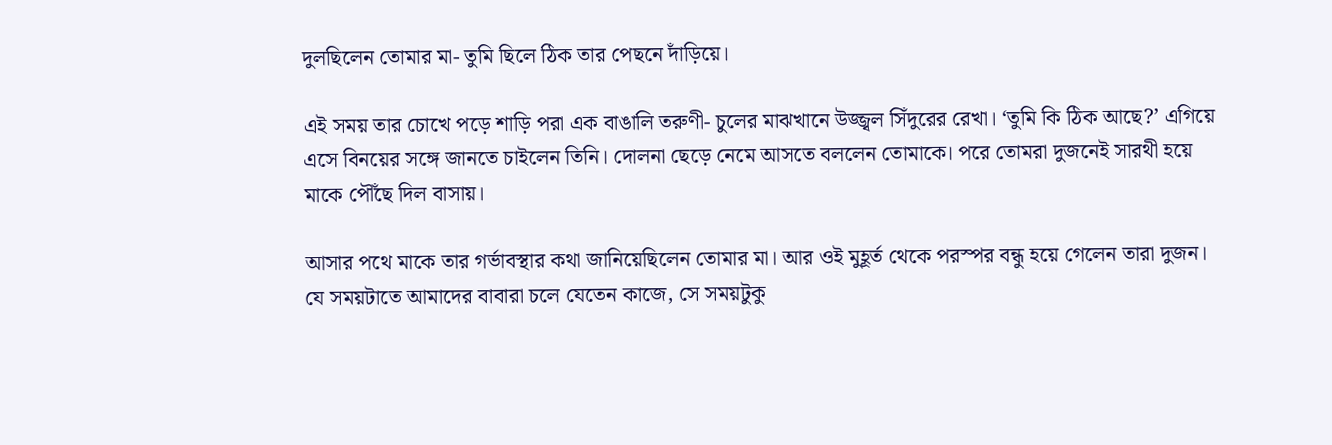দুলছিলেন তোমার মা- তুমি ছিলে ঠিক তার পেছনে দাঁড়িয়ে।

এই সময় তার চোখে পড়ে শাড়ি পরা এক বাঙালি তরুণী- চুলের মাঝখানে উজ্জ্বল সিঁদুরের রেখা। ‘তুমি কি ঠিক আছে?’ এগিয়ে এসে বিনয়ের সঙ্গে জানতে চাইলেন তিনি। দোলনা ছেড়ে নেমে আসতে বললেন তোমাকে। পরে তোমরা দুজনেই সারথী হয়ে মাকে পৌঁছে দিল বাসায়।

আসার পথে মাকে তার গর্ভাবস্থার কথা জানিয়েছিলেন তোমার মা। আর ওই মুহূর্ত থেকে পরস্পর বন্ধু হয়ে গেলেন তারা দুজন। যে সময়টাতে আমাদের বাবারা চলে যেতেন কাজে, সে সময়টুকু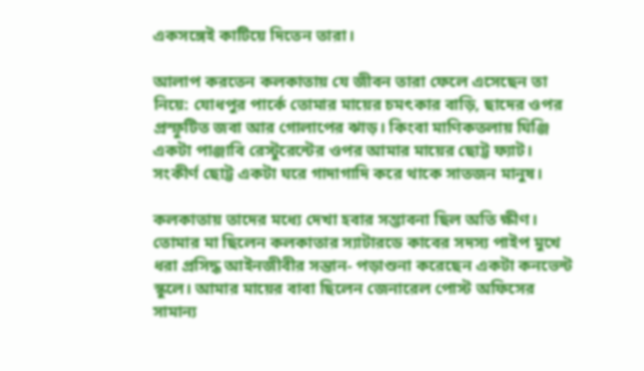একসঙ্গেই কাটিয়ে দিতেন তারা।

আলাপ করতেন কলকাতায় যে জীবন তারা ফেলে এসেছেন তা নিয়ে: যোধপুর পার্কে তোমার মায়ের চমৎকার বাড়ি, ছাদের ওপর প্রস্ফুটিত জবা আর গোলাপের ঝাড়। কিংবা মাণিকতলায় ঘিঞ্জি একটা পাঞ্জাবি রেস্টুরেন্টের ওপর আমার মায়ের ছোট্ট ফ্যাট। সংকীর্ণ ছোট্ট একটা ঘরে গাদাগাদি করে থাকে সাতজন মানুষ।

কলকাতায় তাদের মধ্যে দেখা হবার সম্ভাবনা ছিল অতি ক্ষীণ। তোমার মা ছিলেন কলকাতার স্যাটারডে কাবের সদস্য পাইপ মুখে ধরা প্রসিদ্ধ আইনজীবীর সন্তান- পড়াশুনা করেছেন একটা কনভেন্ট স্কুলে। আমার মায়ের বাবা ছিলেন জেনারেল পোস্ট অফিসের সামান্য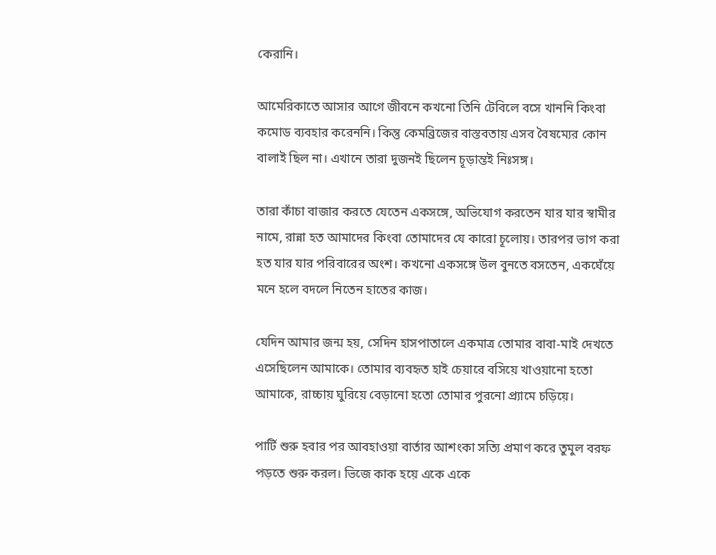কেরানি।

আমেরিকাতে আসার আগে জীবনে কখনো তিনি টেবিলে বসে খাননি কিংবা কমোড ব্যবহার করেননি। কিন্তু কেমব্রিজের বাস্তবতায় এসব বৈষম্যের কোন বালাই ছিল না। এখানে তারা দুজনই ছিলেন চূড়ান্তই নিঃসঙ্গ।

তারা কাঁচা বাজার করতে যেতেন একসঙ্গে, অভিযোগ করতেন যার যার স্বামীর নামে, রান্না হত আমাদের কিংবা তোমাদের যে কারো চূলোয়। তারপর ভাগ করা হত যার যার পরিবারের অংশ। কখনো একসঙ্গে উল বুনতে বসতেন, একঘেঁয়ে মনে হলে বদলে নিতেন হাতের কাজ।

যেদিন আমার জন্ম হয়, সেদিন হাসপাতালে একমাত্র তোমার বাবা-মাই দেখতে এসেছিলেন আমাকে। তোমার ব্যবহৃত হাই চেয়ারে বসিয়ে খাওয়ানো হতো আমাকে, রাচ্চায় ঘুরিয়ে বেড়ানো হতো তোমার পুরনো প্র্যামে চড়িয়ে।

পার্টি শুরু হবার পর আবহাওয়া বার্তার আশংকা সত্যি প্রমাণ করে তুমুল বরফ পড়তে শুরু করল। ভিজে কাক হয়ে একে একে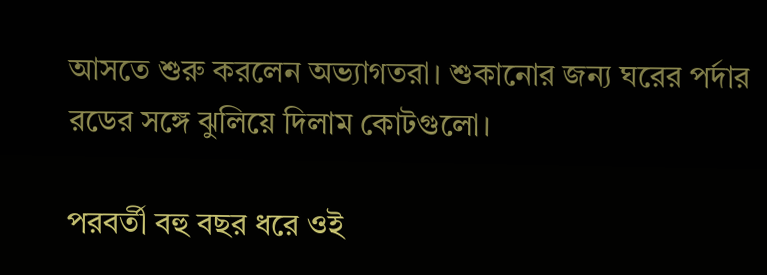আসতে শুরু করলেন অভ্যাগতরা। শুকানোর জন্য ঘরের পর্দার রডের সঙ্গে ঝুলিয়ে দিলাম কোটগুলো।

পরবর্তী বহু বছর ধরে ওই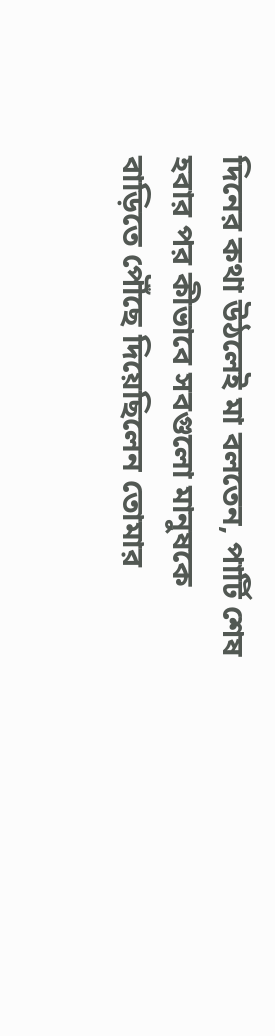দিনের কথা উঠলেই মা বলতেন, পার্টি শেষ হবার পর কীভাবে সবগুলো মানুষকে বাড়িতে পৌঁছে দিয়েছিলেন তোমার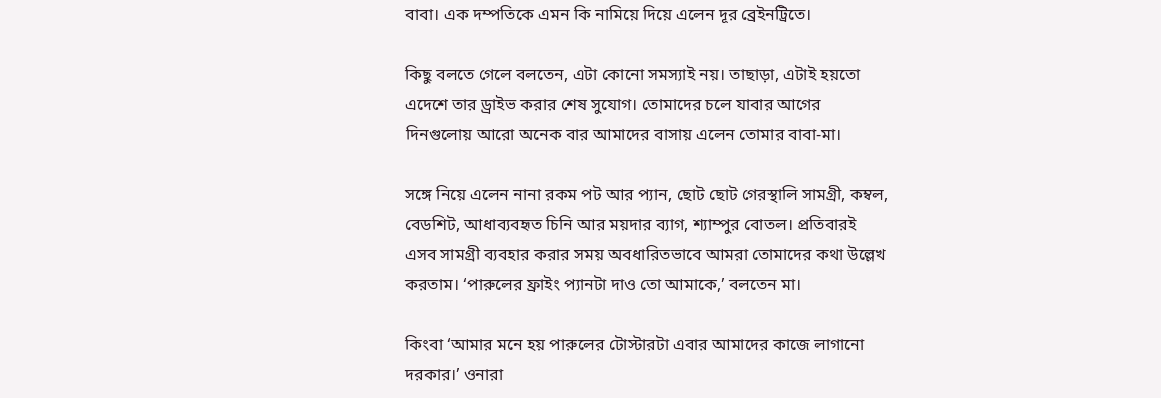বাবা। এক দম্পতিকে এমন কি নামিয়ে দিয়ে এলেন দূর ব্রেইনট্রিতে।

কিছু বলতে গেলে বলতেন, এটা কোনো সমস্যাই নয়। তাছাড়া, এটাই হয়তো এদেশে তার ড্রাইভ করার শেষ সুযোগ। তোমাদের চলে যাবার আগের দিনগুলোয় আরো অনেক বার আমাদের বাসায় এলেন তোমার বাবা-মা।

সঙ্গে নিয়ে এলেন নানা রকম পট আর প্যান, ছোট ছোট গেরস্থালি সামগ্রী, কম্বল, বেডশিট, আধাব্যবহৃত চিনি আর ময়দার ব্যাগ, শ্যাম্পুর বোতল। প্রতিবারই এসব সামগ্রী ব্যবহার করার সময় অবধারিতভাবে আমরা তোমাদের কথা উল্লেখ করতাম। ‘পারুলের ফ্রাইং প্যানটা দাও তো আমাকে,’ বলতেন মা।

কিংবা ‘আমার মনে হয় পারুলের টোস্টারটা এবার আমাদের কাজে লাগানো দরকার।’ ওনারা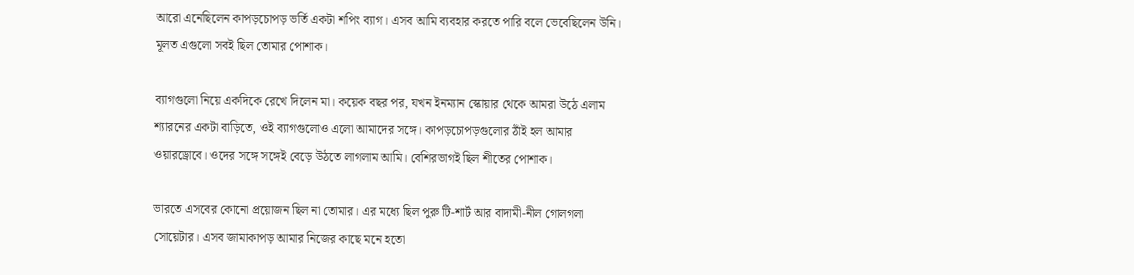আরো এনেছিলেন কাপড়চোপড় ভর্তি একটা শপিং ব্যাগ। এসব আমি ব্যবহার করতে পারি বলে ভেবেছিলেন উনি। মূলত এগুলো সবই ছিল তোমার পোশাক।

ব্যাগগুলো নিয়ে একদিকে রেখে দিলেন মা। কয়েক বছর পর, যখন ইনম্যান স্কোয়ার থেকে আমরা উঠে এলাম শ্যারনের একটা বাড়িতে, ওই ব্যাগগুলোও এলো আমাদের সঙ্গে। কাপড়চোপড়গুলোর ঠাঁই হল আমার ওয়ারড্রোবে। ওদের সঙ্গে সঙ্গেই বেড়ে উঠতে লাগলাম আমি। বেশিরভাগই ছিল শীতের পোশাক।

ভারতে এসবের কোনো প্রয়োজন ছিল না তোমার। এর মধ্যে ছিল পুরু টি-শার্ট আর বাদামী-নীল গোলগলা সোয়েটার। এসব জামাকাপড় আমার নিজের কাছে মনে হতো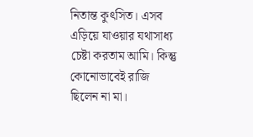নিতান্ত কুৎসিত। এসব এড়িয়ে যাওয়ার যথাসাধ্য চেষ্টা করতাম আমি। কিন্তু কোনোভাবেই রাজি ছিলেন না মা।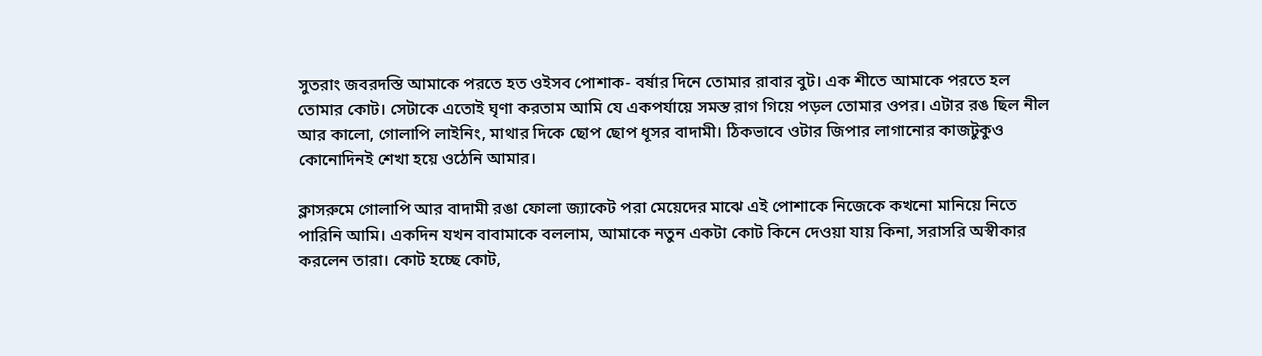সুতরাং জবরদস্তি আমাকে পরতে হত ওইসব পোশাক- বর্ষার দিনে তোমার রাবার বুট। এক শীতে আমাকে পরতে হল তোমার কোট। সেটাকে এতোই ঘৃণা করতাম আমি যে একপর্যায়ে সমস্ত রাগ গিয়ে পড়ল তোমার ওপর। এটার রঙ ছিল নীল আর কালো, গোলাপি লাইনিং, মাথার দিকে ছোপ ছোপ ধূসর বাদামী। ঠিকভাবে ওটার জিপার লাগানোর কাজটুকুও কোনোদিনই শেখা হয়ে ওঠেনি আমার।

ক্লাসরুমে গোলাপি আর বাদামী রঙা ফোলা জ্যাকেট পরা মেয়েদের মাঝে এই পোশাকে নিজেকে কখনো মানিয়ে নিতে পারিনি আমি। একদিন যখন বাবামাকে বললাম, আমাকে নতুন একটা কোট কিনে দেওয়া যায় কিনা, সরাসরি অস্বীকার করলেন তারা। কোট হচ্ছে কোট,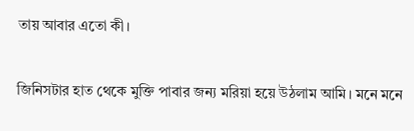তায় আবার এতো কী।

জিনিসটার হাত থেকে মুক্তি পাবার জন্য মরিয়া হয়ে উঠলাম আমি। মনে মনে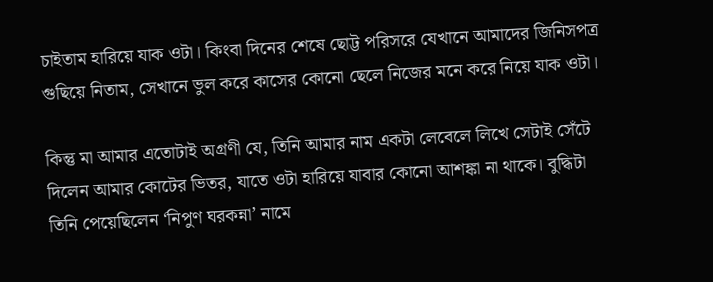চাইতাম হারিয়ে যাক ওটা। কিংবা দিনের শেষে ছোট্ট পরিসরে যেখানে আমাদের জিনিসপত্র গুছিয়ে নিতাম, সেখানে ভুল করে কাসের কোনো ছেলে নিজের মনে করে নিয়ে যাক ওটা।

কিন্তু মা আমার এতোটাই অগ্রণী যে, তিনি আমার নাম একটা লেবেলে লিখে সেটাই সেঁটে দিলেন আমার কোটের ভিতর, যাতে ওটা হারিয়ে যাবার কোনো আশঙ্কা না থাকে। বুদ্ধিটা তিনি পেয়েছিলেন ‘নিপুণ ঘরকন্না’ নামে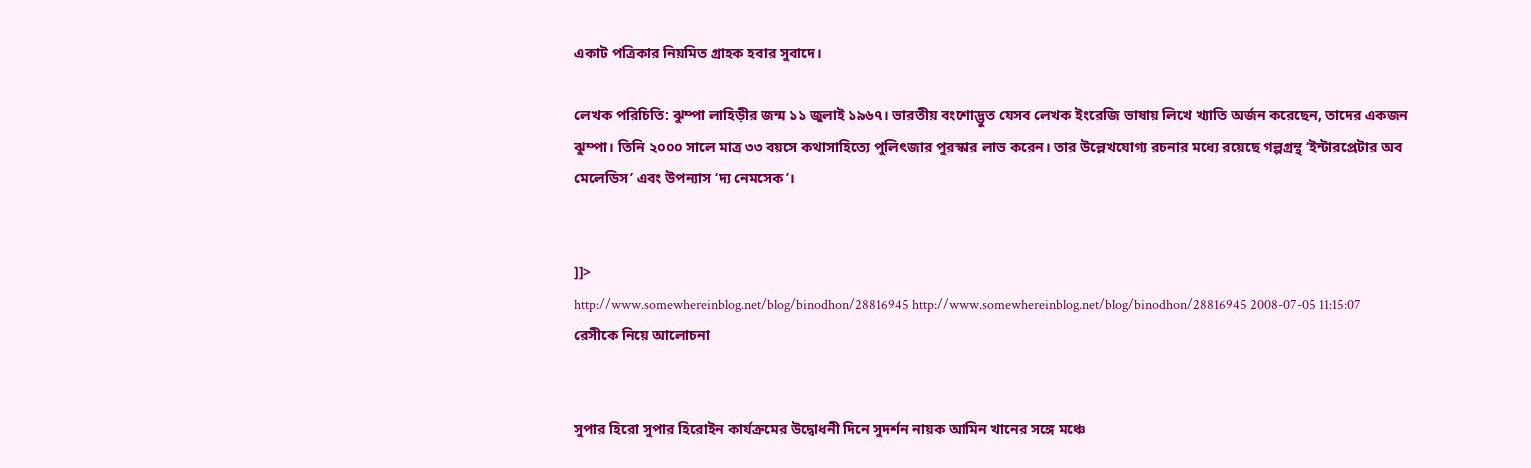একাট পত্রিকার নিয়মিত গ্রাহক হবার সুবাদে।

লেখক পরিচিতি: ঝুম্পা লাহিড়ীর জন্ম ১১ জুলাই ১৯৬৭। ভারতীয় বংশোদ্ভুত যেসব লেখক ইংরেজি ভাষায় লিখে খ্যাতি অর্জন করেছেন, তাদের একজন ঝুম্পা। তিনি ২০০০ সালে মাত্র ৩৩ বয়সে কথাসাহিত্যে পুলিৎজার পুরস্কার লাভ করেন। তার উল্লেখযোগ্য রচনার মধ্যে রয়েছে গল্পগ্রন্থ ‘ইন্টারপ্রেটার অব মেলেডিস’ এবং উপন্যাস ‘দ্য নেমসেক’।


]]>
http://www.somewhereinblog.net/blog/binodhon/28816945 http://www.somewhereinblog.net/blog/binodhon/28816945 2008-07-05 11:15:07
রেসীকে নিয়ে আলোচনা


সুপার হিরো সুপার হিরোইন কার্যক্রমের উদ্বোধনী দিনে সুদর্শন নায়ক আমিন খানের সঙ্গে মঞ্চে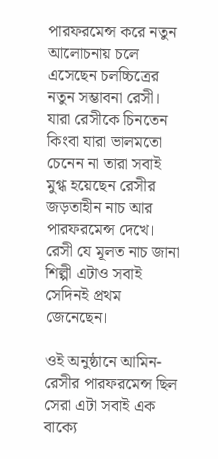পারফরমেন্স করে নতুন আলোচনায় চলে এসেছেন চলচ্চিত্রের নতুন সম্ভাবনা রেসী। যারা রেসীকে চিনতেন কিংবা যারা ভালমতো চেনেন না তারা সবাই মুগ্ধ হয়েছেন রেসীর জড়তাহীন নাচ আর পারফরমেন্স দেখে। রেসী যে মূলত নাচ জানা শিল্পী এটাও সবাই সেদিনই প্রথম জেনেছেন।

ওই অনুষ্ঠানে আমিন-রেসীর পারফরমেন্স ছিল সেরা এটা সবাই এক বাক্যে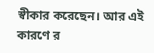স্বীকার করেছেন। আর এই কারণে র